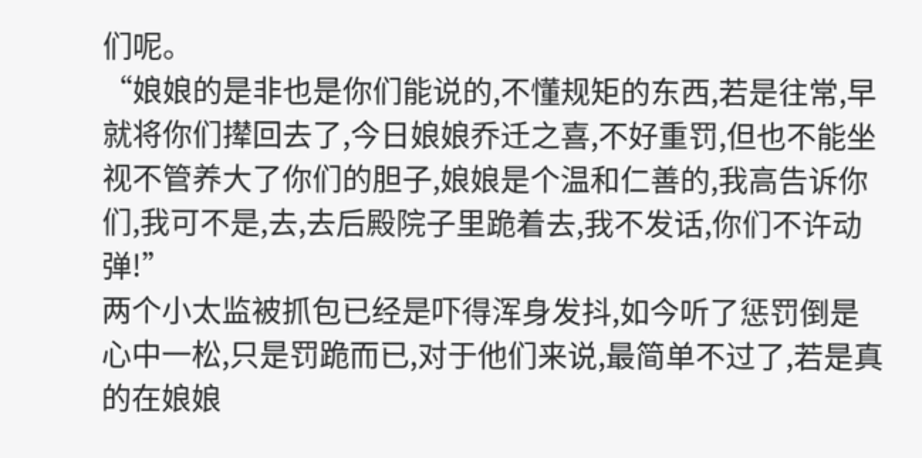们呢。
“娘娘的是非也是你们能说的,不懂规矩的东西,若是往常,早就将你们撵回去了,今日娘娘乔迁之喜,不好重罚,但也不能坐视不管养大了你们的胆子,娘娘是个温和仁善的,我高告诉你们,我可不是,去,去后殿院子里跪着去,我不发话,你们不许动弹!”
两个小太监被抓包已经是吓得浑身发抖,如今听了惩罚倒是心中一松,只是罚跪而已,对于他们来说,最简单不过了,若是真的在娘娘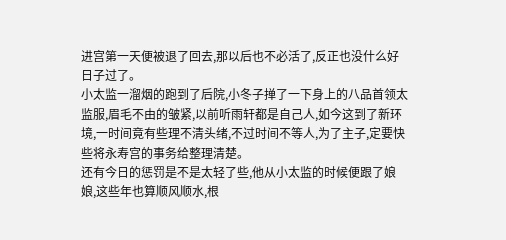进宫第一天便被退了回去,那以后也不必活了,反正也没什么好日子过了。
小太监一溜烟的跑到了后院,小冬子掸了一下身上的八品首领太监服,眉毛不由的皱紧,以前听雨轩都是自己人,如今这到了新环境,一时间竟有些理不清头绪,不过时间不等人,为了主子,定要快些将永寿宫的事务给整理清楚。
还有今日的惩罚是不是太轻了些,他从小太监的时候便跟了娘娘,这些年也算顺风顺水,根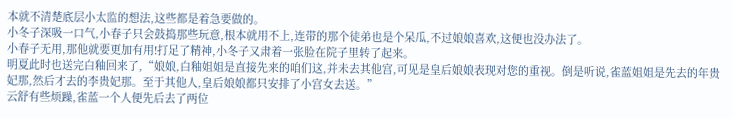本就不清楚底层小太监的想法,这些都是着急要做的。
小冬子深吸一口气,小春子只会鼓捣那些玩意,根本就用不上,连带的那个徒弟也是个呆瓜,不过娘娘喜欢,这便也没办法了。
小春子无用,那他就要更加有用!打足了精神,小冬子又肃着一张脸在院子里转了起来。
明夏此时也送完白釉回来了,“娘娘,白釉姐姐是直接先来的咱们这,并未去其他宫,可见是皇后娘娘表现对您的重视。倒是听说,雀蓝姐姐是先去的年贵妃那,然后才去的李贵妃那。至于其他人,皇后娘娘都只安排了小宫女去送。”
云舒有些烦躁,雀蓝一个人便先后去了两位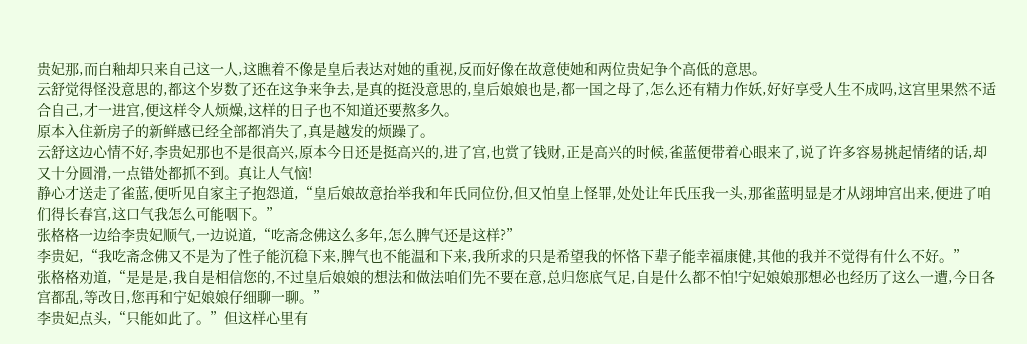贵妃那,而白釉却只来自己这一人,这瞧着不像是皇后表达对她的重视,反而好像在故意使她和两位贵妃争个高低的意思。
云舒觉得怪没意思的,都这个岁数了还在这争来争去,是真的挺没意思的,皇后娘娘也是,都一国之母了,怎么还有精力作妖,好好享受人生不成吗,这宫里果然不适合自己,才一进宫,便这样令人烦燥,这样的日子也不知道还要熬多久。
原本入住新房子的新鲜感已经全部都消失了,真是越发的烦躁了。
云舒这边心情不好,李贵妃那也不是很高兴,原本今日还是挺高兴的,进了宫,也赏了钱财,正是高兴的时候,雀蓝便带着心眼来了,说了许多容易挑起情绪的话,却又十分圆滑,一点错处都抓不到。真让人气恼!
静心才送走了雀蓝,便听见自家主子抱怨道,“皇后娘故意抬举我和年氏同位份,但又怕皇上怪罪,处处让年氏压我一头,那雀蓝明显是才从翊坤宫出来,便进了咱们得长春宫,这口气我怎么可能咽下。”
张格格一边给李贵妃顺气,一边说道,“吃斋念佛这么多年,怎么脾气还是这样?”
李贵妃,“我吃斋念佛又不是为了性子能沉稳下来,脾气也不能温和下来,我所求的只是希望我的怀恪下辈子能幸福康健,其他的我并不觉得有什么不好。”
张格格劝道,“是是是,我自是相信您的,不过皇后娘娘的想法和做法咱们先不要在意,总归您底气足,自是什么都不怕!宁妃娘娘那想必也经历了这么一遭,今日各宫都乱,等改日,您再和宁妃娘娘仔细聊一聊。”
李贵妃点头,“只能如此了。”但这样心里有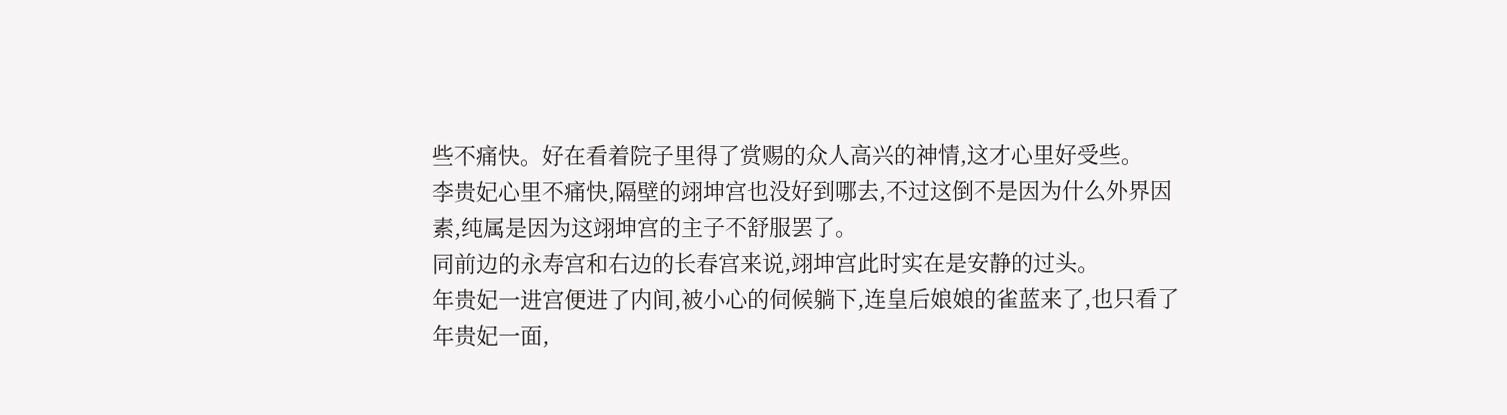些不痛快。好在看着院子里得了赏赐的众人高兴的神情,这才心里好受些。
李贵妃心里不痛快,隔壁的翊坤宫也没好到哪去,不过这倒不是因为什么外界因素,纯属是因为这翊坤宫的主子不舒服罢了。
同前边的永寿宫和右边的长春宫来说,翊坤宫此时实在是安静的过头。
年贵妃一进宫便进了内间,被小心的伺候躺下,连皇后娘娘的雀蓝来了,也只看了年贵妃一面,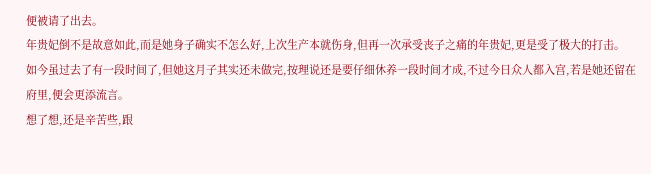便被请了出去。
年贵妃倒不是故意如此,而是她身子确实不怎么好,上次生产本就伤身,但再一次承受丧子之痛的年贵妃,更是受了极大的打击。
如今虽过去了有一段时间了,但她这月子其实还未做完,按理说还是要仔细休养一段时间才成,不过今日众人都入宫,若是她还留在府里,便会更添流言。
想了想,还是辛苦些,跟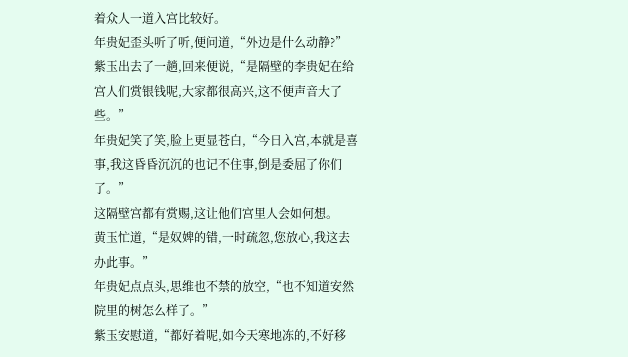着众人一道入宫比较好。
年贵妃歪头听了听,便问道,“外边是什么动静?”
紫玉出去了一趟,回来便说,“是隔壁的李贵妃在给宫人们赏银钱呢,大家都很高兴,这不便声音大了些。”
年贵妃笑了笑,脸上更显苍白,“今日入宫,本就是喜事,我这昏昏沉沉的也记不住事,倒是委屈了你们了。”
这隔壁宫都有赏赐,这让他们宫里人会如何想。
黄玉忙道,“是奴婢的错,一时疏忽,您放心,我这去办此事。”
年贵妃点点头,思维也不禁的放空,“也不知道安然院里的树怎么样了。”
紫玉安慰道,“都好着呢,如今天寒地冻的,不好移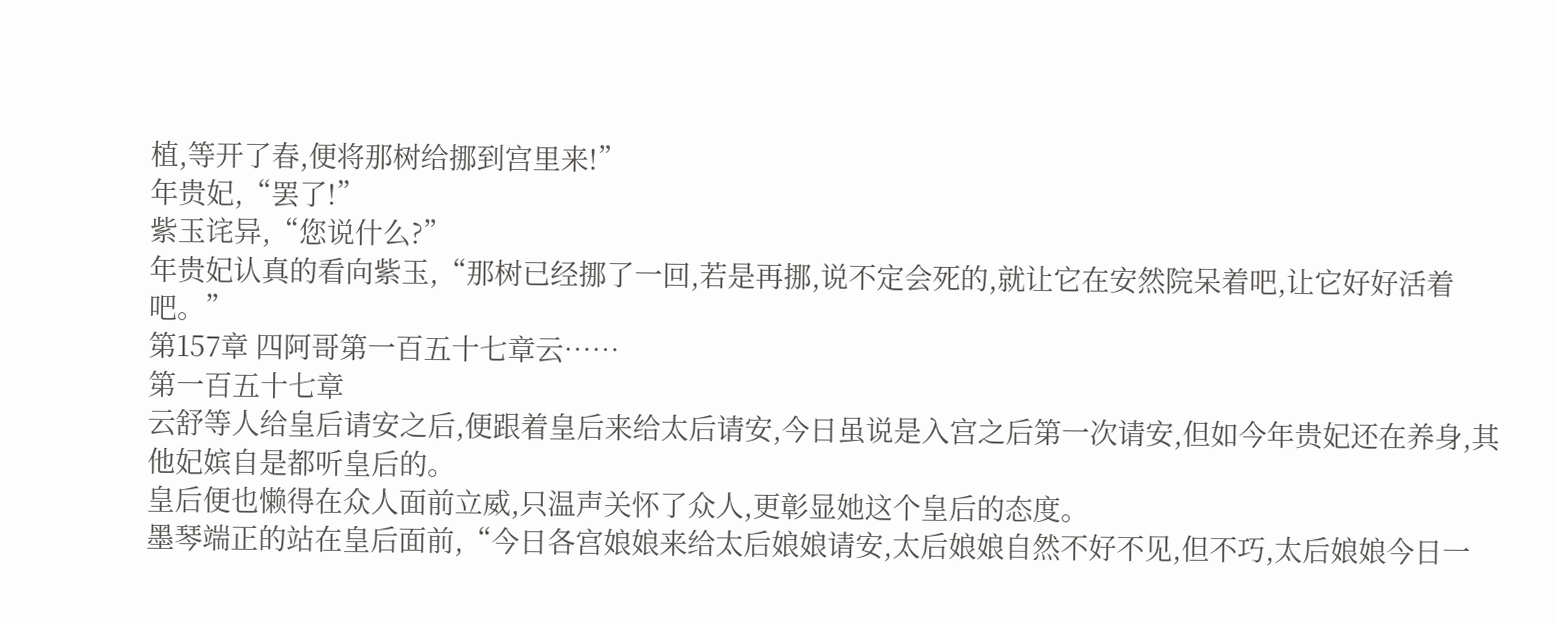植,等开了春,便将那树给挪到宫里来!”
年贵妃,“罢了!”
紫玉诧异,“您说什么?”
年贵妃认真的看向紫玉,“那树已经挪了一回,若是再挪,说不定会死的,就让它在安然院呆着吧,让它好好活着吧。”
第157章 四阿哥第一百五十七章云……
第一百五十七章
云舒等人给皇后请安之后,便跟着皇后来给太后请安,今日虽说是入宫之后第一次请安,但如今年贵妃还在养身,其他妃嫔自是都听皇后的。
皇后便也懒得在众人面前立威,只温声关怀了众人,更彰显她这个皇后的态度。
墨琴端正的站在皇后面前,“今日各宫娘娘来给太后娘娘请安,太后娘娘自然不好不见,但不巧,太后娘娘今日一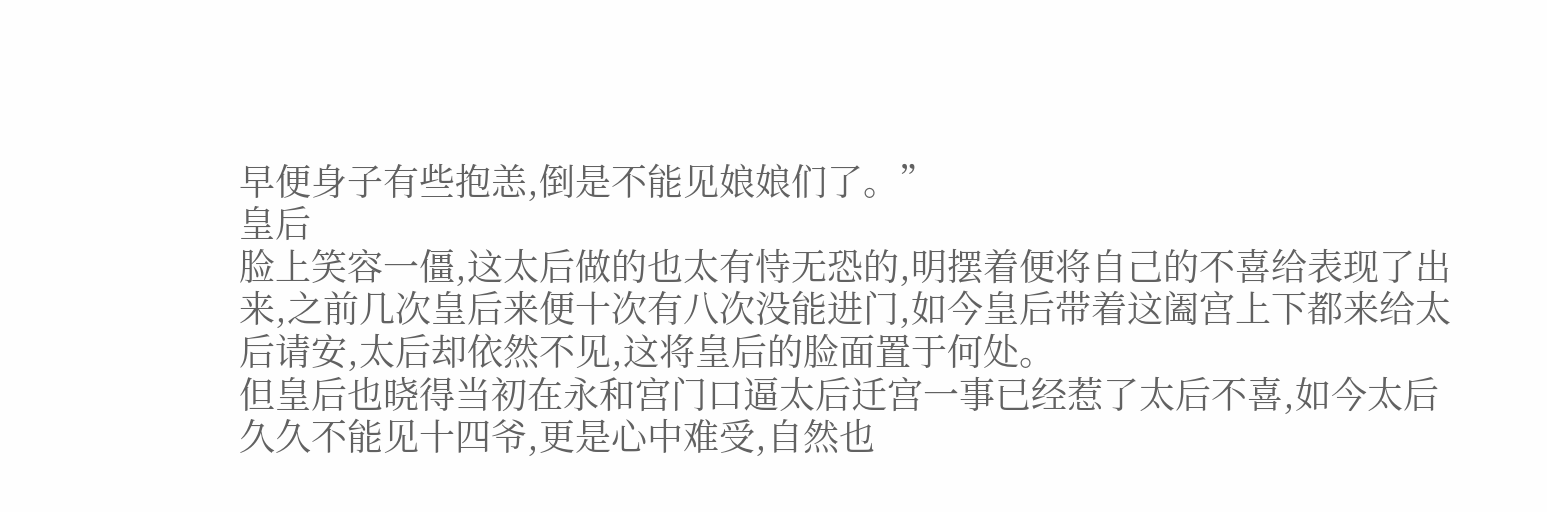早便身子有些抱恙,倒是不能见娘娘们了。”
皇后
脸上笑容一僵,这太后做的也太有恃无恐的,明摆着便将自己的不喜给表现了出来,之前几次皇后来便十次有八次没能进门,如今皇后带着这阖宫上下都来给太后请安,太后却依然不见,这将皇后的脸面置于何处。
但皇后也晓得当初在永和宫门口逼太后迁宫一事已经惹了太后不喜,如今太后久久不能见十四爷,更是心中难受,自然也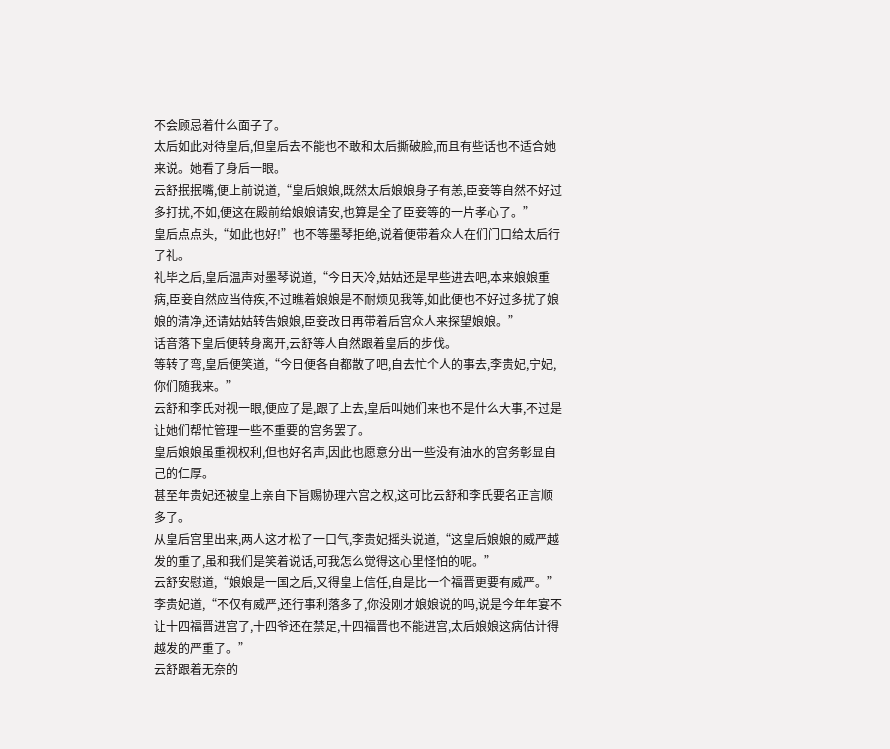不会顾忌着什么面子了。
太后如此对待皇后,但皇后去不能也不敢和太后撕破脸,而且有些话也不适合她来说。她看了身后一眼。
云舒抿抿嘴,便上前说道,“皇后娘娘,既然太后娘娘身子有恙,臣妾等自然不好过多打扰,不如,便这在殿前给娘娘请安,也算是全了臣妾等的一片孝心了。”
皇后点点头,“如此也好!”也不等墨琴拒绝,说着便带着众人在们门口给太后行了礼。
礼毕之后,皇后温声对墨琴说道,“今日天冷,姑姑还是早些进去吧,本来娘娘重病,臣妾自然应当侍疾,不过瞧着娘娘是不耐烦见我等,如此便也不好过多扰了娘娘的清净,还请姑姑转告娘娘,臣妾改日再带着后宫众人来探望娘娘。”
话音落下皇后便转身离开,云舒等人自然跟着皇后的步伐。
等转了弯,皇后便笑道,“今日便各自都散了吧,自去忙个人的事去,李贵妃,宁妃,你们随我来。”
云舒和李氏对视一眼,便应了是,跟了上去,皇后叫她们来也不是什么大事,不过是让她们帮忙管理一些不重要的宫务罢了。
皇后娘娘虽重视权利,但也好名声,因此也愿意分出一些没有油水的宫务彰显自己的仁厚。
甚至年贵妃还被皇上亲自下旨赐协理六宫之权,这可比云舒和李氏要名正言顺多了。
从皇后宫里出来,两人这才松了一口气,李贵妃摇头说道,“这皇后娘娘的威严越发的重了,虽和我们是笑着说话,可我怎么觉得这心里怪怕的呢。”
云舒安慰道,“娘娘是一国之后,又得皇上信任,自是比一个福晋更要有威严。”
李贵妃道,“不仅有威严,还行事利落多了,你没刚才娘娘说的吗,说是今年年宴不让十四福晋进宫了,十四爷还在禁足,十四福晋也不能进宫,太后娘娘这病估计得越发的严重了。”
云舒跟着无奈的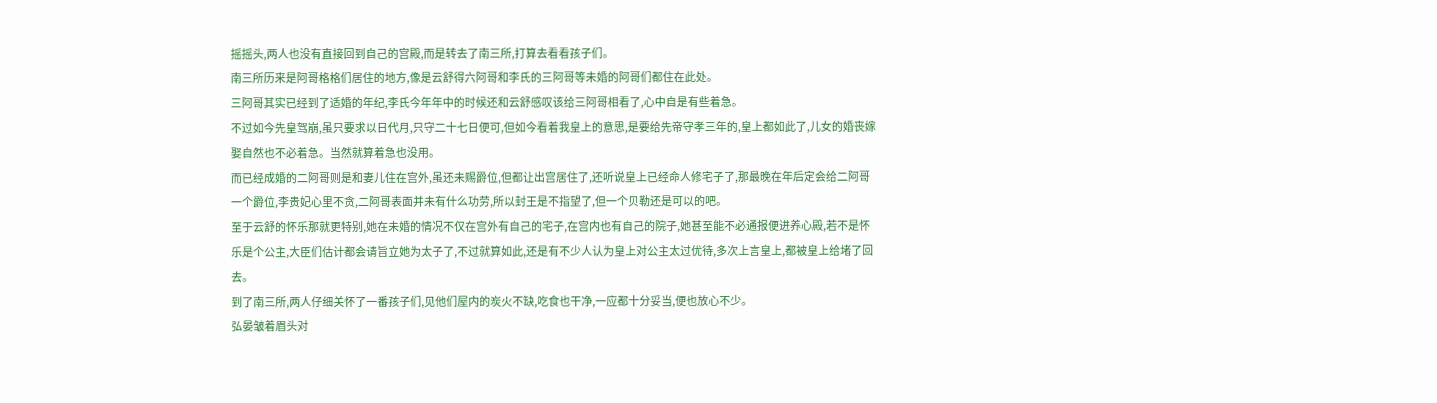摇摇头,两人也没有直接回到自己的宫殿,而是转去了南三所,打算去看看孩子们。
南三所历来是阿哥格格们居住的地方,像是云舒得六阿哥和李氏的三阿哥等未婚的阿哥们都住在此处。
三阿哥其实已经到了适婚的年纪,李氏今年年中的时候还和云舒感叹该给三阿哥相看了,心中自是有些着急。
不过如今先皇驾崩,虽只要求以日代月,只守二十七日便可,但如今看着我皇上的意思,是要给先帝守孝三年的,皇上都如此了,儿女的婚丧嫁娶自然也不必着急。当然就算着急也没用。
而已经成婚的二阿哥则是和妻儿住在宫外,虽还未赐爵位,但都让出宫居住了,还听说皇上已经命人修宅子了,那最晚在年后定会给二阿哥一个爵位,李贵妃心里不贪,二阿哥表面并未有什么功劳,所以封王是不指望了,但一个贝勒还是可以的吧。
至于云舒的怀乐那就更特别,她在未婚的情况不仅在宫外有自己的宅子,在宫内也有自己的院子,她甚至能不必通报便进养心殿,若不是怀乐是个公主,大臣们估计都会请旨立她为太子了,不过就算如此,还是有不少人认为皇上对公主太过优待,多次上言皇上,都被皇上给堵了回去。
到了南三所,两人仔细关怀了一番孩子们,见他们屋内的炭火不缺,吃食也干净,一应都十分妥当,便也放心不少。
弘晏皱着眉头对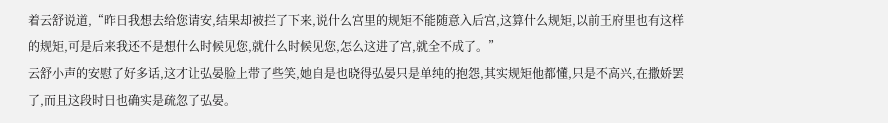着云舒说道,“昨日我想去给您请安,结果却被拦了下来,说什么宫里的规矩不能随意入后宫,这算什么规矩,以前王府里也有这样的规矩,可是后来我还不是想什么时候见您,就什么时候见您,怎么这进了宫,就全不成了。”
云舒小声的安慰了好多话,这才让弘晏脸上带了些笑,她自是也晓得弘晏只是单纯的抱怨,其实规矩他都懂,只是不高兴,在撒娇罢了,而且这段时日也确实是疏忽了弘晏。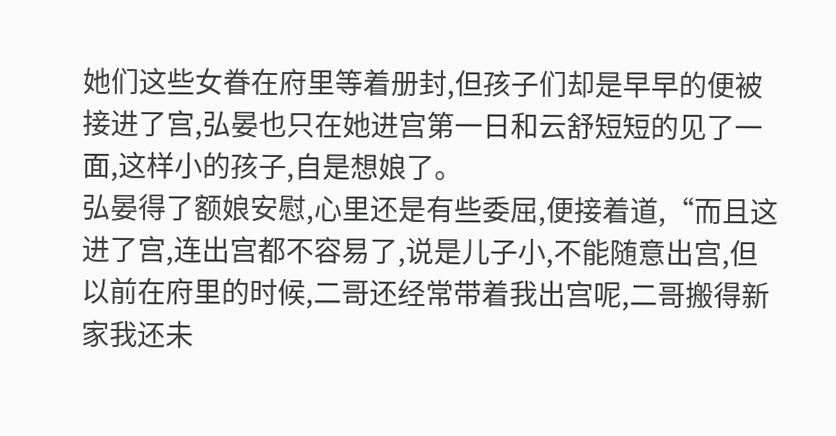她们这些女眷在府里等着册封,但孩子们却是早早的便被接进了宫,弘晏也只在她进宫第一日和云舒短短的见了一面,这样小的孩子,自是想娘了。
弘晏得了额娘安慰,心里还是有些委屈,便接着道,“而且这进了宫,连出宫都不容易了,说是儿子小,不能随意出宫,但以前在府里的时候,二哥还经常带着我出宫呢,二哥搬得新家我还未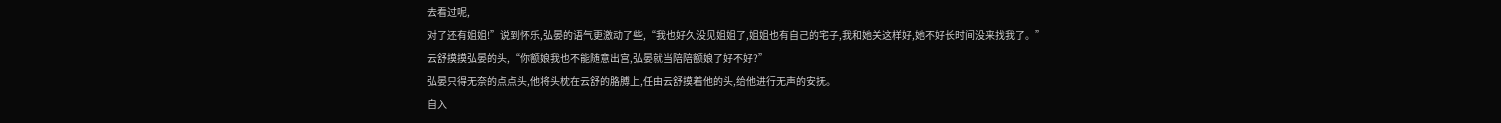去看过呢,
对了还有姐姐!”说到怀乐,弘晏的语气更激动了些,“我也好久没见姐姐了,姐姐也有自己的宅子,我和她关这样好,她不好长时间没来找我了。”
云舒摸摸弘晏的头,“你额娘我也不能随意出宫,弘晏就当陪陪额娘了好不好?”
弘晏只得无奈的点点头,他将头枕在云舒的胳膊上,任由云舒摸着他的头,给他进行无声的安抚。
自入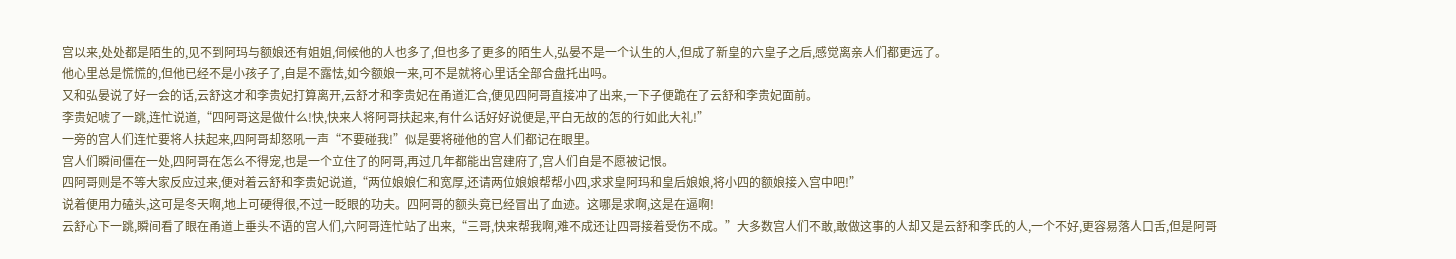宫以来,处处都是陌生的,见不到阿玛与额娘还有姐姐,伺候他的人也多了,但也多了更多的陌生人,弘晏不是一个认生的人,但成了新皇的六皇子之后,感觉离亲人们都更远了。
他心里总是慌慌的,但他已经不是小孩子了,自是不露怯,如今额娘一来,可不是就将心里话全部合盘托出吗。
又和弘晏说了好一会的话,云舒这才和李贵妃打算离开,云舒才和李贵妃在甬道汇合,便见四阿哥直接冲了出来,一下子便跪在了云舒和李贵妃面前。
李贵妃唬了一跳,连忙说道,“四阿哥这是做什么!快,快来人将阿哥扶起来,有什么话好好说便是,平白无故的怎的行如此大礼!”
一旁的宫人们连忙要将人扶起来,四阿哥却怒吼一声“不要碰我!”似是要将碰他的宫人们都记在眼里。
宫人们瞬间僵在一处,四阿哥在怎么不得宠,也是一个立住了的阿哥,再过几年都能出宫建府了,宫人们自是不愿被记恨。
四阿哥则是不等大家反应过来,便对着云舒和李贵妃说道,“两位娘娘仁和宽厚,还请两位娘娘帮帮小四,求求皇阿玛和皇后娘娘,将小四的额娘接入宫中吧!”
说着便用力磕头,这可是冬天啊,地上可硬得很,不过一眨眼的功夫。四阿哥的额头竟已经冒出了血迹。这哪是求啊,这是在逼啊!
云舒心下一跳,瞬间看了眼在甬道上垂头不语的宫人们,六阿哥连忙站了出来,“三哥,快来帮我啊,难不成还让四哥接着受伤不成。”大多数宫人们不敢,敢做这事的人却又是云舒和李氏的人,一个不好,更容易落人口舌,但是阿哥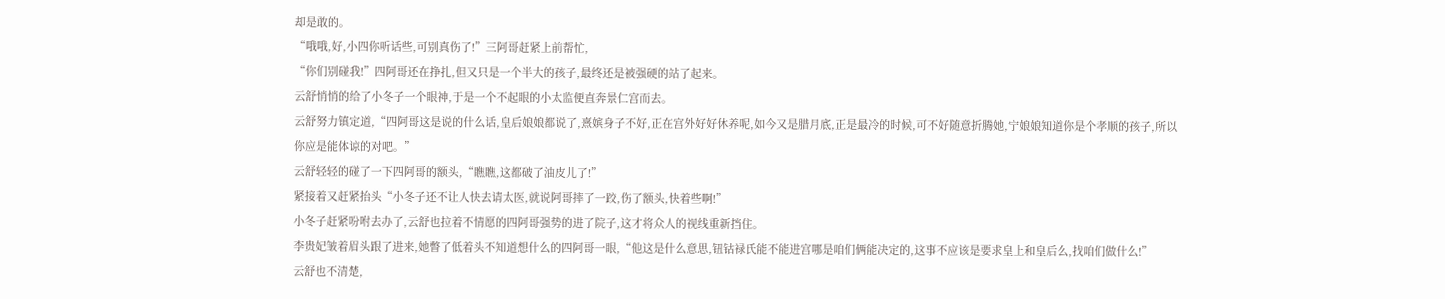却是敢的。
“哦哦,好,小四你听话些,可别真伤了!”三阿哥赶紧上前帮忙,
“你们别碰我!”四阿哥还在挣扎,但又只是一个半大的孩子,最终还是被强硬的站了起来。
云舒悄悄的给了小冬子一个眼神,于是一个不起眼的小太监便直奔景仁宫而去。
云舒努力镇定道,“四阿哥这是说的什么话,皇后娘娘都说了,熹嫔身子不好,正在宫外好好休养呢,如今又是腊月底,正是最冷的时候,可不好随意折腾她,宁娘娘知道你是个孝顺的孩子,所以你应是能体谅的对吧。”
云舒轻轻的碰了一下四阿哥的额头,“瞧瞧,这都破了油皮儿了!”
紧接着又赶紧抬头“小冬子还不让人快去请太医,就说阿哥摔了一跤,伤了额头,快着些啊!”
小冬子赶紧吩咐去办了,云舒也拉着不情愿的四阿哥强势的进了院子,这才将众人的视线重新挡住。
李贵妃皱着眉头跟了进来,她瞥了低着头不知道想什么的四阿哥一眼,“他这是什么意思,钮钴禄氏能不能进宫哪是咱们俩能决定的,这事不应该是要求皇上和皇后么,找咱们做什么!”
云舒也不清楚,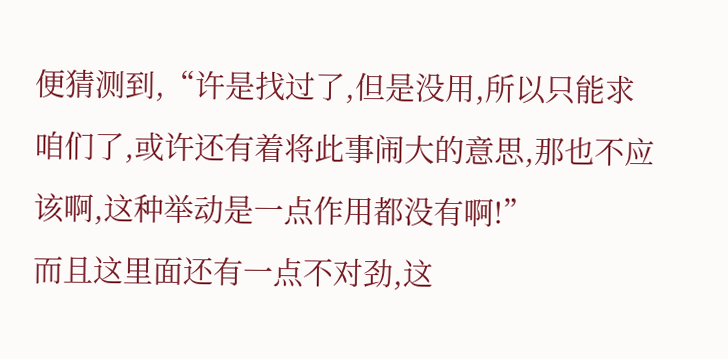便猜测到,“许是找过了,但是没用,所以只能求咱们了,或许还有着将此事闹大的意思,那也不应该啊,这种举动是一点作用都没有啊!”
而且这里面还有一点不对劲,这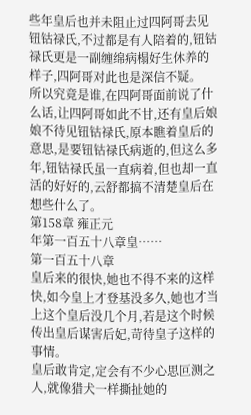些年皇后也并未阻止过四阿哥去见钮钴禄氏,不过都是有人陪着的,钮钴禄氏更是一副缠绵病榻好生休养的样子,四阿哥对此也是深信不疑。
所以究竟是谁,在四阿哥面前说了什么话,让四阿哥如此不甘,还有皇后娘娘不待见钮钴禄氏,原本瞧着皇后的意思,是要钮钴禄氏病逝的,但这么多年,钮钴禄氏虽一直病着,但也却一直活的好好的,云舒都搞不清楚皇后在想些什么了。
第158章 雍正元
年第一百五十八章皇……
第一百五十八章
皇后来的很快,她也不得不来的这样快,如今皇上才登基没多久,她也才当上这个皇后没几个月,若是这个时候传出皇后谋害后妃,苛待皇子这样的事情。
皇后敢肯定,定会有不少心思叵测之人,就像猎犬一样撕扯她的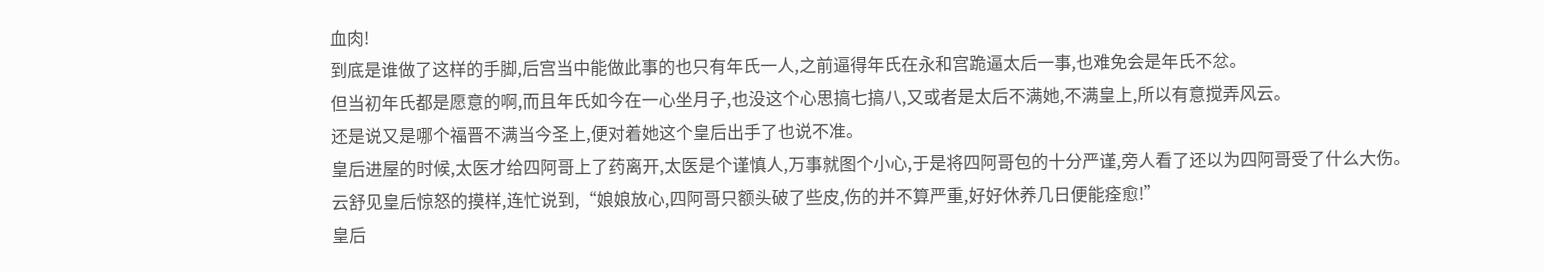血肉!
到底是谁做了这样的手脚,后宫当中能做此事的也只有年氏一人,之前逼得年氏在永和宫跪逼太后一事,也难免会是年氏不忿。
但当初年氏都是愿意的啊,而且年氏如今在一心坐月子,也没这个心思搞七搞八,又或者是太后不满她,不满皇上,所以有意搅弄风云。
还是说又是哪个福晋不满当今圣上,便对着她这个皇后出手了也说不准。
皇后进屋的时候,太医才给四阿哥上了药离开,太医是个谨慎人,万事就图个小心,于是将四阿哥包的十分严谨,旁人看了还以为四阿哥受了什么大伤。
云舒见皇后惊怒的摸样,连忙说到,“娘娘放心,四阿哥只额头破了些皮,伤的并不算严重,好好休养几日便能痊愈!”
皇后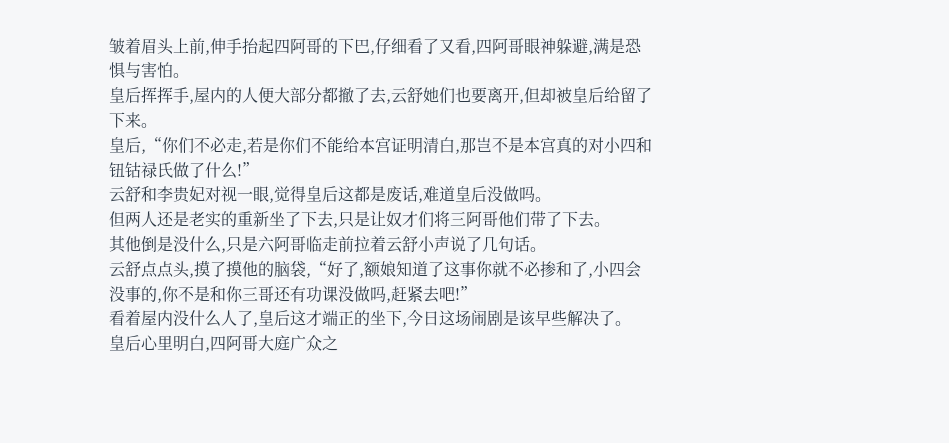皱着眉头上前,伸手抬起四阿哥的下巴,仔细看了又看,四阿哥眼神躲避,满是恐惧与害怕。
皇后挥挥手,屋内的人便大部分都撤了去,云舒她们也要离开,但却被皇后给留了下来。
皇后,“你们不必走,若是你们不能给本宫证明清白,那岂不是本宫真的对小四和钮钴禄氏做了什么!”
云舒和李贵妃对视一眼,觉得皇后这都是废话,难道皇后没做吗。
但两人还是老实的重新坐了下去,只是让奴才们将三阿哥他们带了下去。
其他倒是没什么,只是六阿哥临走前拉着云舒小声说了几句话。
云舒点点头,摸了摸他的脑袋,“好了,额娘知道了这事你就不必掺和了,小四会没事的,你不是和你三哥还有功课没做吗,赶紧去吧!”
看着屋内没什么人了,皇后这才端正的坐下,今日这场闹剧是该早些解决了。
皇后心里明白,四阿哥大庭广众之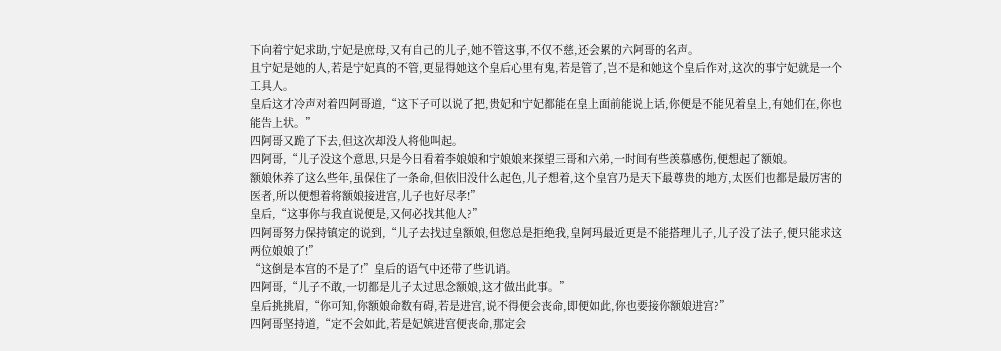下向着宁妃求助,宁妃是庶母,又有自己的儿子,她不管这事,不仅不慈,还会累的六阿哥的名声。
且宁妃是她的人,若是宁妃真的不管,更显得她这个皇后心里有鬼,若是管了,岂不是和她这个皇后作对,这次的事宁妃就是一个工具人。
皇后这才冷声对着四阿哥道,“这下子可以说了把,贵妃和宁妃都能在皇上面前能说上话,你便是不能见着皇上,有她们在,你也能告上状。”
四阿哥又跪了下去,但这次却没人将他叫起。
四阿哥,“儿子没这个意思,只是今日看着李娘娘和宁娘娘来探望三哥和六弟,一时间有些羡慕感伤,便想起了额娘。
额娘休养了这么些年,虽保住了一条命,但依旧没什么起色,儿子想着,这个皇宫乃是天下最尊贵的地方,太医们也都是最厉害的医者,所以便想着将额娘接进宫,儿子也好尽孝!”
皇后,“这事你与我直说便是,又何必找其他人?”
四阿哥努力保持镇定的说到,“儿子去找过皇额娘,但您总是拒绝我,皇阿玛最近更是不能搭理儿子,儿子没了法子,便只能求这两位娘娘了!”
“这倒是本宫的不是了!”皇后的语气中还带了些讥诮。
四阿哥,“儿子不敢,一切都是儿子太过思念额娘,这才做出此事。”
皇后挑挑眉,“你可知,你额娘命数有碍,若是进宫,说不得便会丧命,即便如此,你也要接你额娘进宫?”
四阿哥坚持道,“定不会如此,若是妃嫔进宫便丧命,那定会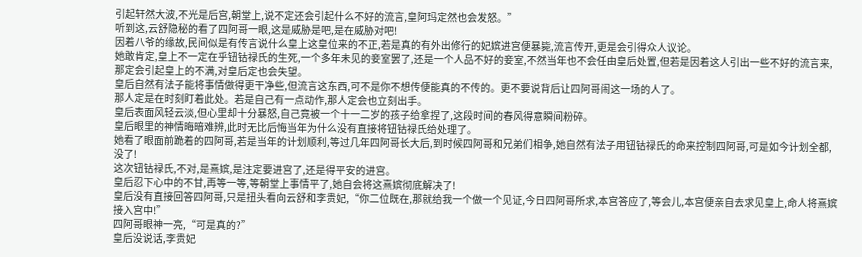引起轩然大波,不光是后宫,朝堂上,说不定还会引起什么不好的流言,皇阿玛定然也会发怒。”
听到这,云舒隐秘的看了四阿哥一眼,这是威胁是吧,是在威胁对吧!
因着八爷的缘故,民间似是有传言说什么皇上这皇位来的不正,若是真的有外出修行的妃嫔进宫便暴毙,流言传开,更是会引得众人议论。
她敢肯定,皇上不一定在乎钮钴禄氏的生死,一个多年未见的妾室罢了,还是一个人品不好的妾室,不然当年也不会任由皇后处置,但若是因着这人引出一些不好的流言来,那定会引起皇上的不满,对皇后定也会失望。
皇后自然有法子能将事情做得更干净些,但流言这东西,可不是你不想传便能真的不传的。更不要说背后让四阿哥闹这一场的人了。
那人定是在时刻盯着此处。若是自己有一点动作,那人定会也立刻出手。
皇后表面风轻云淡,但心里却十分暴怒,自己竟被一个十一二岁的孩子给拿捏了,这段时间的春风得意瞬间粉碎。
皇后眼里的神情晦暗难辨,此时无比后悔当年为什么没有直接将钮钴禄氏给处理了。
她看了眼面前跪着的四阿哥,若是当年的计划顺利,等过几年四阿哥长大后,到时候四阿哥和兄弟们相争,她自然有法子用钮钴禄氏的命来控制四阿哥,可是如今计划全都,没了!
这次钮钴禄氏,不对,是熹嫔,是注定要进宫了,还是得平安的进宫。
皇后忍下心中的不甘,再等一等,等朝堂上事情平了,她自会将这熹嫔彻底解决了!
皇后没有直接回答四阿哥,只是扭头看向云舒和李贵妃,“你二位既在,那就给我一个做一个见证,今日四阿哥所求,本宫答应了,等会儿,本宫便亲自去求见皇上,命人将熹嫔接入宫中!”
四阿哥眼神一亮,“可是真的?”
皇后没说话,李贵妃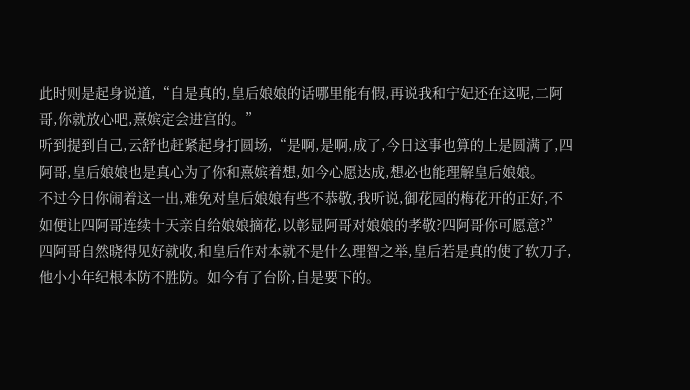此时则是起身说道,“自是真的,皇后娘娘的话哪里能有假,再说我和宁妃还在这呢,二阿哥,你就放心吧,熹嫔定会进宫的。”
听到提到自己,云舒也赶紧起身打圆场,“是啊,是啊,成了,今日这事也算的上是圆满了,四阿哥,皇后娘娘也是真心为了你和熹嫔着想,如今心愿达成,想必也能理解皇后娘娘。
不过今日你闹着这一出,难免对皇后娘娘有些不恭敬,我听说,御花园的梅花开的正好,不如便让四阿哥连续十天亲自给娘娘摘花,以彰显阿哥对娘娘的孝敬?四阿哥你可愿意?”
四阿哥自然晓得见好就收,和皇后作对本就不是什么理智之举,皇后若是真的使了软刀子,他小小年纪根本防不胜防。如今有了台阶,自是要下的。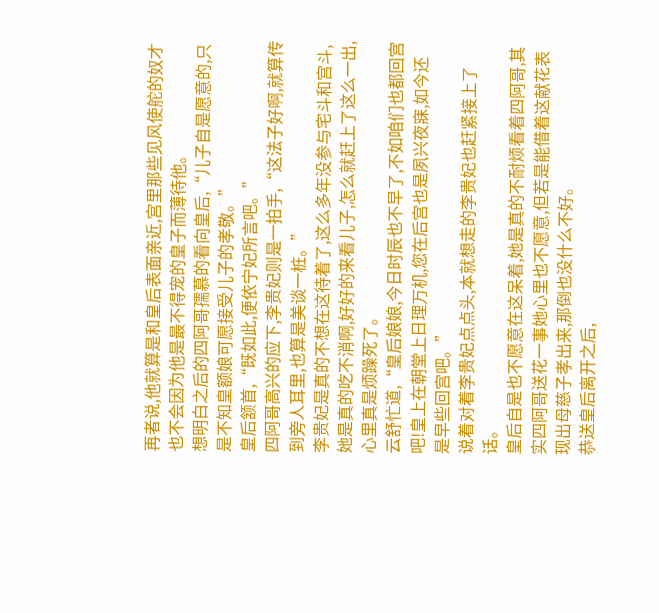再者说,他就算是和皇后表面亲近,宫里那些见风使舵的奴才也不会因为他是最不得宠的皇子而薄待他。
想明白之后的四阿哥孺慕的看向皇后,“儿子自是愿意的,只是不知皇额娘可愿接受儿子的孝敬。”
皇后颔首,“既如此,便依宁妃所言吧。”
四阿哥高兴的应下,李贵妃则是一拍手,“这法子好啊,就算传到旁人耳里,也算是美谈一桩。”
李贵妃是真的不想在这待着了,这么多年没参与宅斗和宫斗,她是真的吃不消啊,好好的来看儿子,怎么就赶上了这么一出,心里真是烦躁死了。
云舒忙道,“皇后娘娘,今日时辰也不早了,不如咱们也都回宫吧!皇上在朝堂上日理万机,您在后宫也是夙兴夜寐,如今还是早些回宫吧。”
说着对着李贵妃点点头,本就想走的李贵妃也赶紧接上了话。
皇后自是也不愿意在这呆着,她是真的不耐烦看着四阿哥,其实四阿哥送花一事她心里也不愿意,但若是能借着这献花表现出母慈子孝出来,那倒也没什么不好。
恭送皇后离开之后,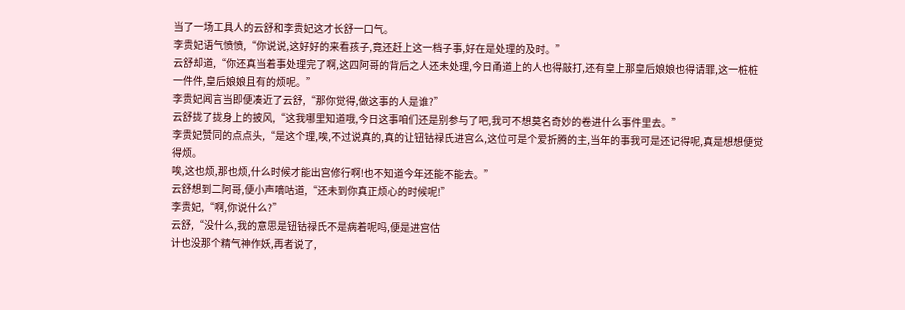当了一场工具人的云舒和李贵妃这才长舒一口气。
李贵妃语气愤愤,“你说说,这好好的来看孩子,竟还赶上这一档子事,好在是处理的及时。”
云舒却道,“你还真当着事处理完了啊,这四阿哥的背后之人还未处理,今日甬道上的人也得敲打,还有皇上那皇后娘娘也得请罪,这一桩桩一件件,皇后娘娘且有的烦呢。”
李贵妃闻言当即便凑近了云舒,“那你觉得,做这事的人是谁?”
云舒拢了拢身上的披风,“这我哪里知道哦,今日这事咱们还是别参与了吧,我可不想莫名奇妙的卷进什么事件里去。”
李贵妃赞同的点点头,“是这个理,唉,不过说真的,真的让钮钴禄氏进宫么,这位可是个爱折腾的主,当年的事我可是还记得呢,真是想想便觉得烦。
唉,这也烦,那也烦,什么时候才能出宫修行啊!也不知道今年还能不能去。”
云舒想到二阿哥,便小声嘀咕道,“还未到你真正烦心的时候呢!”
李贵妃,“啊,你说什么?”
云舒,“没什么,我的意思是钮钴禄氏不是病着呢吗,便是进宫估
计也没那个精气神作妖,再者说了,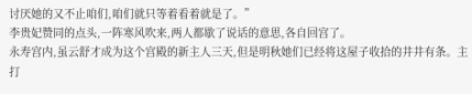讨厌她的又不止咱们,咱们就只等着看着就是了。”
李贵妃赞同的点头,一阵寒风吹来,两人都歇了说话的意思,各自回宫了。
永寿宫内,虽云舒才成为这个宫殿的新主人三天,但是明秋她们已经将这屋子收拾的井井有条。主打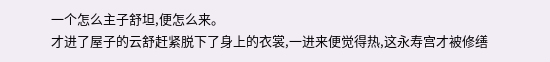一个怎么主子舒坦,便怎么来。
才进了屋子的云舒赶紧脱下了身上的衣裳,一进来便觉得热,这永寿宫才被修缮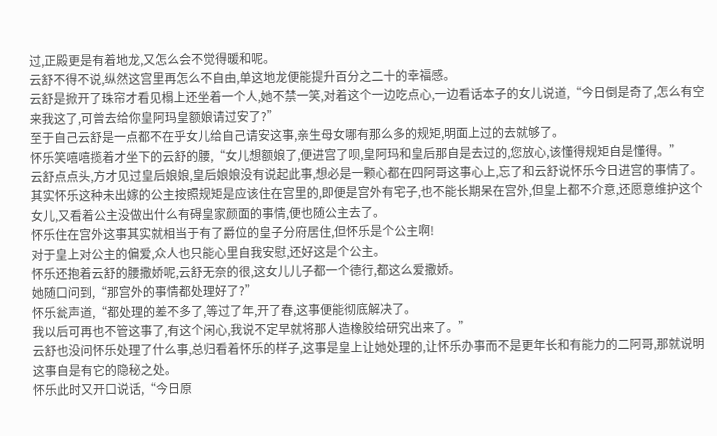过,正殿更是有着地龙,又怎么会不觉得暖和呢。
云舒不得不说,纵然这宫里再怎么不自由,单这地龙便能提升百分之二十的幸福感。
云舒是掀开了珠帘才看见榻上还坐着一个人,她不禁一笑,对着这个一边吃点心,一边看话本子的女儿说道,“今日倒是奇了,怎么有空来我这了,可曾去给你皇阿玛皇额娘请过安了?”
至于自己云舒是一点都不在乎女儿给自己请安这事,亲生母女哪有那么多的规矩,明面上过的去就够了。
怀乐笑嘻嘻揽着才坐下的云舒的腰,“女儿想额娘了,便进宫了呗,皇阿玛和皇后那自是去过的,您放心,该懂得规矩自是懂得。”
云舒点点头,方才见过皇后娘娘,皇后娘娘没有说起此事,想必是一颗心都在四阿哥这事心上,忘了和云舒说怀乐今日进宫的事情了。
其实怀乐这种未出嫁的公主按照规矩是应该住在宫里的,即便是宫外有宅子,也不能长期呆在宫外,但皇上都不介意,还愿意维护这个女儿,又看着公主没做出什么有碍皇家颜面的事情,便也随公主去了。
怀乐住在宫外这事其实就相当于有了爵位的皇子分府居住,但怀乐是个公主啊!
对于皇上对公主的偏爱,众人也只能心里自我安慰,还好这是个公主。
怀乐还抱着云舒的腰撒娇呢,云舒无奈的很,这女儿儿子都一个德行,都这么爱撒娇。
她随口问到,“那宫外的事情都处理好了?”
怀乐瓮声道,“都处理的差不多了,等过了年,开了春,这事便能彻底解决了。
我以后可再也不管这事了,有这个闲心,我说不定早就将那人造橡胶给研究出来了。”
云舒也没问怀乐处理了什么事,总归看着怀乐的样子,这事是皇上让她处理的,让怀乐办事而不是更年长和有能力的二阿哥,那就说明这事自是有它的隐秘之处。
怀乐此时又开口说话,“今日原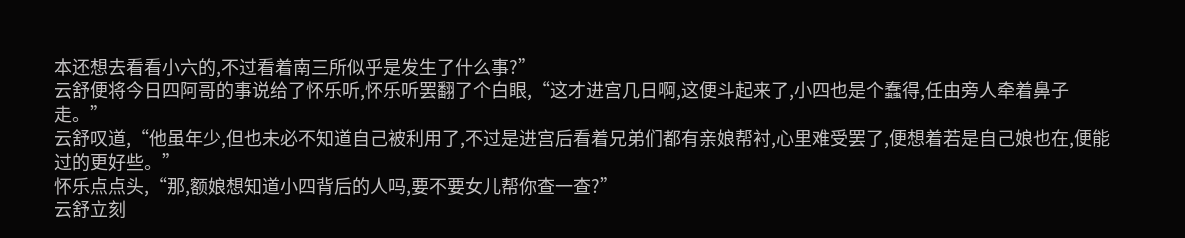本还想去看看小六的,不过看着南三所似乎是发生了什么事?”
云舒便将今日四阿哥的事说给了怀乐听,怀乐听罢翻了个白眼,“这才进宫几日啊,这便斗起来了,小四也是个蠢得,任由旁人牵着鼻子走。”
云舒叹道,“他虽年少,但也未必不知道自己被利用了,不过是进宫后看着兄弟们都有亲娘帮衬,心里难受罢了,便想着若是自己娘也在,便能过的更好些。”
怀乐点点头,“那,额娘想知道小四背后的人吗,要不要女儿帮你查一查?”
云舒立刻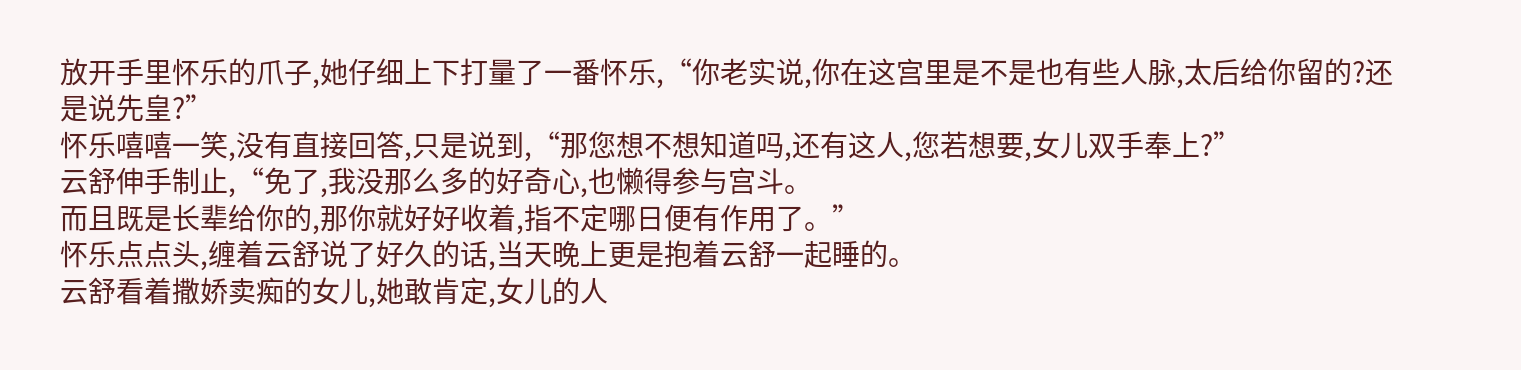放开手里怀乐的爪子,她仔细上下打量了一番怀乐,“你老实说,你在这宫里是不是也有些人脉,太后给你留的?还是说先皇?”
怀乐嘻嘻一笑,没有直接回答,只是说到,“那您想不想知道吗,还有这人,您若想要,女儿双手奉上?”
云舒伸手制止,“免了,我没那么多的好奇心,也懒得参与宫斗。
而且既是长辈给你的,那你就好好收着,指不定哪日便有作用了。”
怀乐点点头,缠着云舒说了好久的话,当天晚上更是抱着云舒一起睡的。
云舒看着撒娇卖痴的女儿,她敢肯定,女儿的人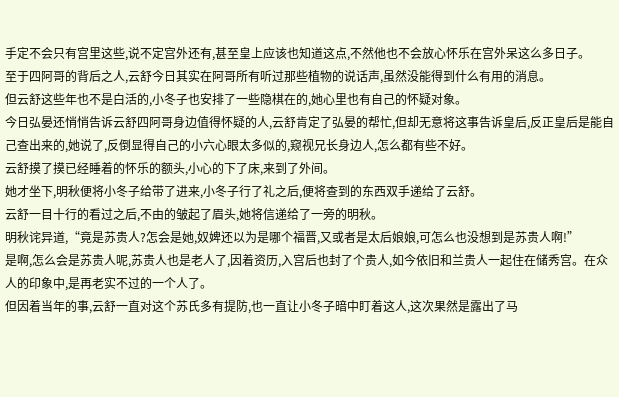手定不会只有宫里这些,说不定宫外还有,甚至皇上应该也知道这点,不然他也不会放心怀乐在宫外呆这么多日子。
至于四阿哥的背后之人,云舒今日其实在阿哥所有听过那些植物的说话声,虽然没能得到什么有用的消息。
但云舒这些年也不是白活的,小冬子也安排了一些隐棋在的,她心里也有自己的怀疑对象。
今日弘晏还悄悄告诉云舒四阿哥身边值得怀疑的人,云舒肯定了弘晏的帮忙,但却无意将这事告诉皇后,反正皇后是能自己查出来的,她说了,反倒显得自己的小六心眼太多似的,窥视兄长身边人,怎么都有些不好。
云舒摸了摸已经睡着的怀乐的额头,小心的下了床,来到了外间。
她才坐下,明秋便将小冬子给带了进来,小冬子行了礼之后,便将查到的东西双手递给了云舒。
云舒一目十行的看过之后,不由的皱起了眉头,她将信递给了一旁的明秋。
明秋诧异道,“竟是苏贵人?怎会是她,奴婢还以为是哪个福晋,又或者是太后娘娘,可怎么也没想到是苏贵人啊!”
是啊,怎么会是苏贵人呢,苏贵人也是老人了,因着资历,入宫后也封了个贵人,如今依旧和兰贵人一起住在储秀宫。在众人的印象中,是再老实不过的一个人了。
但因着当年的事,云舒一直对这个苏氏多有提防,也一直让小冬子暗中盯着这人,这次果然是露出了马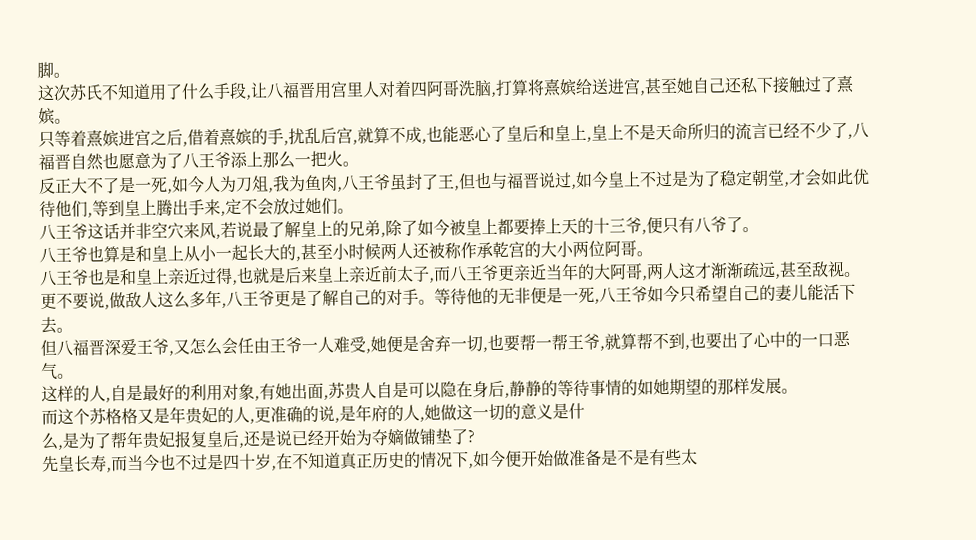脚。
这次苏氏不知道用了什么手段,让八福晋用宫里人对着四阿哥洗脑,打算将熹嫔给送进宫,甚至她自己还私下接触过了熹嫔。
只等着熹嫔进宫之后,借着熹嫔的手,扰乱后宫,就算不成,也能恶心了皇后和皇上,皇上不是天命所归的流言已经不少了,八福晋自然也愿意为了八王爷添上那么一把火。
反正大不了是一死,如今人为刀俎,我为鱼肉,八王爷虽封了王,但也与福晋说过,如今皇上不过是为了稳定朝堂,才会如此优待他们,等到皇上腾出手来,定不会放过她们。
八王爷这话并非空穴来风,若说最了解皇上的兄弟,除了如今被皇上都要捧上天的十三爷,便只有八爷了。
八王爷也算是和皇上从小一起长大的,甚至小时候两人还被称作承乾宫的大小两位阿哥。
八王爷也是和皇上亲近过得,也就是后来皇上亲近前太子,而八王爷更亲近当年的大阿哥,两人这才渐渐疏远,甚至敌视。
更不要说,做敌人这么多年,八王爷更是了解自己的对手。等待他的无非便是一死,八王爷如今只希望自己的妻儿能活下去。
但八福晋深爱王爷,又怎么会任由王爷一人难受,她便是舍弃一切,也要帮一帮王爷,就算帮不到,也要出了心中的一口恶气。
这样的人,自是最好的利用对象,有她出面,苏贵人自是可以隐在身后,静静的等待事情的如她期望的那样发展。
而这个苏格格又是年贵妃的人,更准确的说,是年府的人,她做这一切的意义是什
么,是为了帮年贵妃报复皇后,还是说已经开始为夺嫡做铺垫了?
先皇长寿,而当今也不过是四十岁,在不知道真正历史的情况下,如今便开始做准备是不是有些太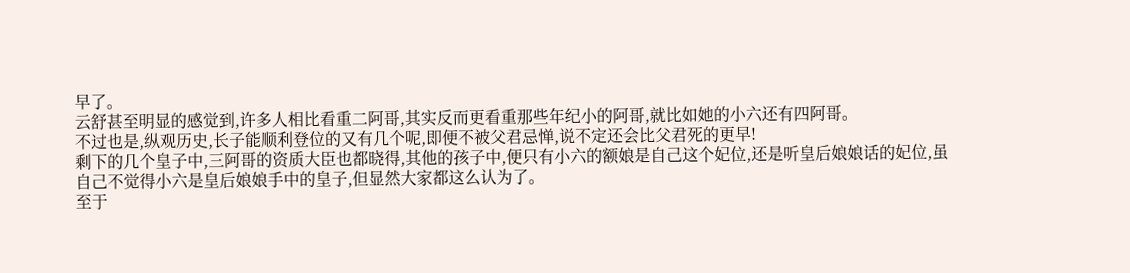早了。
云舒甚至明显的感觉到,许多人相比看重二阿哥,其实反而更看重那些年纪小的阿哥,就比如她的小六还有四阿哥。
不过也是,纵观历史,长子能顺利登位的又有几个呢,即便不被父君忌惮,说不定还会比父君死的更早!
剩下的几个皇子中,三阿哥的资质大臣也都晓得,其他的孩子中,便只有小六的额娘是自己这个妃位,还是听皇后娘娘话的妃位,虽自己不觉得小六是皇后娘娘手中的皇子,但显然大家都这么认为了。
至于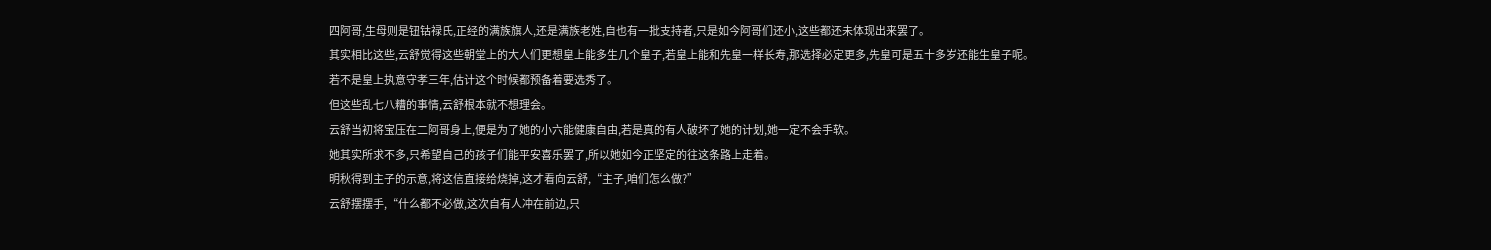四阿哥,生母则是钮钴禄氏,正经的满族旗人,还是满族老姓,自也有一批支持者,只是如今阿哥们还小,这些都还未体现出来罢了。
其实相比这些,云舒觉得这些朝堂上的大人们更想皇上能多生几个皇子,若皇上能和先皇一样长寿,那选择必定更多,先皇可是五十多岁还能生皇子呢。
若不是皇上执意守孝三年,估计这个时候都预备着要选秀了。
但这些乱七八糟的事情,云舒根本就不想理会。
云舒当初将宝压在二阿哥身上,便是为了她的小六能健康自由,若是真的有人破坏了她的计划,她一定不会手软。
她其实所求不多,只希望自己的孩子们能平安喜乐罢了,所以她如今正坚定的往这条路上走着。
明秋得到主子的示意,将这信直接给烧掉,这才看向云舒,“主子,咱们怎么做?”
云舒摆摆手,“什么都不必做,这次自有人冲在前边,只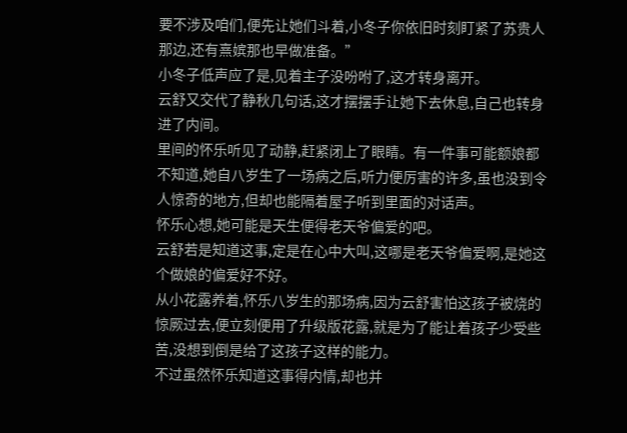要不涉及咱们,便先让她们斗着,小冬子你依旧时刻盯紧了苏贵人那边,还有熹嫔那也早做准备。”
小冬子低声应了是,见着主子没吩咐了,这才转身离开。
云舒又交代了静秋几句话,这才摆摆手让她下去休息,自己也转身进了内间。
里间的怀乐听见了动静,赶紧闭上了眼睛。有一件事可能额娘都不知道,她自八岁生了一场病之后,听力便厉害的许多,虽也没到令人惊奇的地方,但却也能隔着屋子听到里面的对话声。
怀乐心想,她可能是天生便得老天爷偏爱的吧。
云舒若是知道这事,定是在心中大叫,这哪是老天爷偏爱啊,是她这个做娘的偏爱好不好。
从小花露养着,怀乐八岁生的那场病,因为云舒害怕这孩子被烧的惊厥过去,便立刻便用了升级版花露,就是为了能让着孩子少受些苦,没想到倒是给了这孩子这样的能力。
不过虽然怀乐知道这事得内情,却也并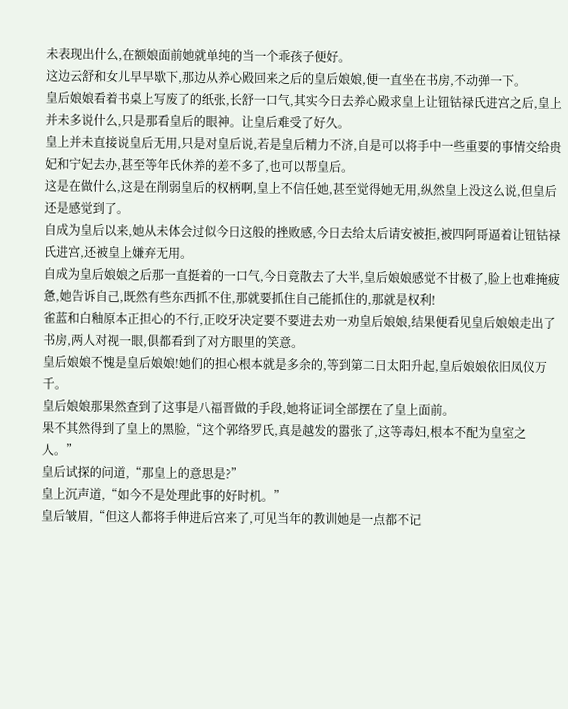未表现出什么,在额娘面前她就单纯的当一个乖孩子便好。
这边云舒和女儿早早歇下,那边从养心殿回来之后的皇后娘娘,便一直坐在书房,不动弹一下。
皇后娘娘看着书桌上写废了的纸张,长舒一口气,其实今日去养心殿求皇上让钮钴禄氏进宫之后,皇上并未多说什么,只是那看皇后的眼神。让皇后难受了好久。
皇上并未直接说皇后无用,只是对皇后说,若是皇后精力不济,自是可以将手中一些重要的事情交给贵妃和宁妃去办,甚至等年氏休养的差不多了,也可以帮皇后。
这是在做什么,这是在削弱皇后的权柄啊,皇上不信任她,甚至觉得她无用,纵然皇上没这么说,但皇后还是感觉到了。
自成为皇后以来,她从未体会过似今日这般的挫败感,今日去给太后请安被拒,被四阿哥逼着让钮钴禄氏进宫,还被皇上嫌弃无用。
自成为皇后娘娘之后那一直挺着的一口气,今日竟散去了大半,皇后娘娘感觉不甘极了,脸上也难掩疲惫,她告诉自己,既然有些东西抓不住,那就要抓住自己能抓住的,那就是权利!
雀蓝和白釉原本正担心的不行,正咬牙决定要不要进去劝一劝皇后娘娘,结果便看见皇后娘娘走出了书房,两人对视一眼,俱都看到了对方眼里的笑意。
皇后娘娘不愧是皇后娘娘!她们的担心根本就是多余的,等到第二日太阳升起,皇后娘娘依旧凤仪万千。
皇后娘娘那果然查到了这事是八福晋做的手段,她将证词全部摆在了皇上面前。
果不其然得到了皇上的黑脸,“这个郭络罗氏,真是越发的嚣张了,这等毒妇,根本不配为皇室之人。”
皇后试探的问道,“那皇上的意思是?”
皇上沉声道,“如今不是处理此事的好时机。”
皇后皱眉,“但这人都将手伸进后宫来了,可见当年的教训她是一点都不记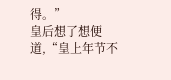得。”
皇后想了想便道,“皇上年节不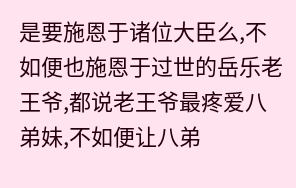是要施恩于诸位大臣么,不如便也施恩于过世的岳乐老王爷,都说老王爷最疼爱八弟妹,不如便让八弟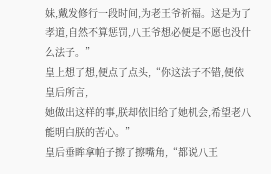妹,戴发修行一段时间,为老王爷祈福。这是为了孝道,自然不算惩罚,八王爷想必便是不愿也没什么法子。”
皇上想了想,便点了点头,“你这法子不错,便依皇后所言,
她做出这样的事,朕却依旧给了她机会,希望老八能明白朕的苦心。”
皇后垂眸拿帕子擦了擦嘴角,“都说八王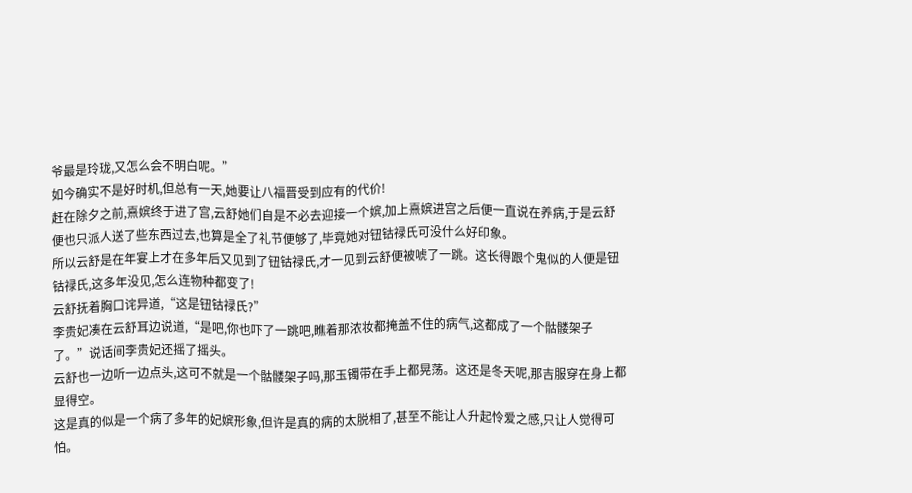爷最是玲珑,又怎么会不明白呢。”
如今确实不是好时机,但总有一天,她要让八福晋受到应有的代价!
赶在除夕之前,熹嫔终于进了宫,云舒她们自是不必去迎接一个嫔,加上熹嫔进宫之后便一直说在养病,于是云舒便也只派人送了些东西过去,也算是全了礼节便够了,毕竟她对钮钴禄氏可没什么好印象。
所以云舒是在年宴上才在多年后又见到了钮钴禄氏,才一见到云舒便被唬了一跳。这长得跟个鬼似的人便是钮钴禄氏,这多年没见,怎么连物种都变了!
云舒抚着胸口诧异道,“这是钮钴禄氏?”
李贵妃凑在云舒耳边说道,“是吧,你也吓了一跳吧,瞧着那浓妆都掩盖不住的病气,这都成了一个骷髅架子了。”说话间李贵妃还摇了摇头。
云舒也一边听一边点头,这可不就是一个骷髅架子吗,那玉镯带在手上都晃荡。这还是冬天呢,那吉服穿在身上都显得空。
这是真的似是一个病了多年的妃嫔形象,但许是真的病的太脱相了,甚至不能让人升起怜爱之感,只让人觉得可怕。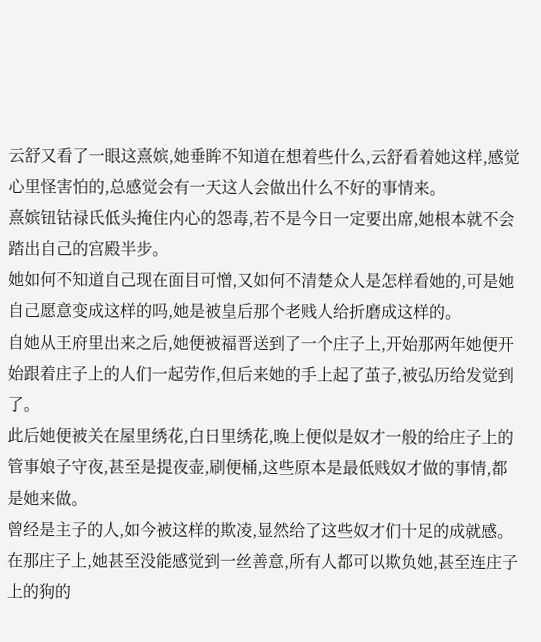云舒又看了一眼这熹嫔,她垂眸不知道在想着些什么,云舒看着她这样,感觉心里怪害怕的,总感觉会有一天这人会做出什么不好的事情来。
熹嫔钮钴禄氏低头掩住内心的怨毒,若不是今日一定要出席,她根本就不会踏出自己的宫殿半步。
她如何不知道自己现在面目可憎,又如何不清楚众人是怎样看她的,可是她自己愿意变成这样的吗,她是被皇后那个老贱人给折磨成这样的。
自她从王府里出来之后,她便被福晋送到了一个庄子上,开始那两年她便开始跟着庄子上的人们一起劳作,但后来她的手上起了茧子,被弘历给发觉到了。
此后她便被关在屋里绣花,白日里绣花,晚上便似是奴才一般的给庄子上的管事娘子守夜,甚至是提夜壶,刷便桶,这些原本是最低贱奴才做的事情,都是她来做。
曾经是主子的人,如今被这样的欺凌,显然给了这些奴才们十足的成就感。
在那庄子上,她甚至没能感觉到一丝善意,所有人都可以欺负她,甚至连庄子上的狗的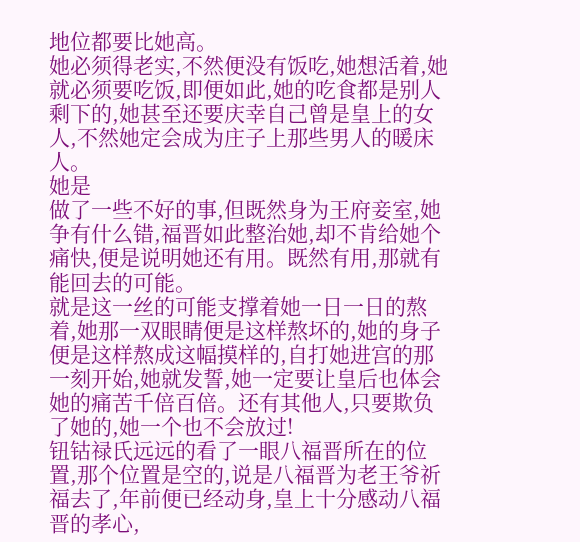地位都要比她高。
她必须得老实,不然便没有饭吃,她想活着,她就必须要吃饭,即便如此,她的吃食都是别人剩下的,她甚至还要庆幸自己曾是皇上的女人,不然她定会成为庄子上那些男人的暖床人。
她是
做了一些不好的事,但既然身为王府妾室,她争有什么错,福晋如此整治她,却不肯给她个痛快,便是说明她还有用。既然有用,那就有能回去的可能。
就是这一丝的可能支撑着她一日一日的熬着,她那一双眼睛便是这样熬坏的,她的身子便是这样熬成这幅摸样的,自打她进宫的那一刻开始,她就发誓,她一定要让皇后也体会她的痛苦千倍百倍。还有其他人,只要欺负了她的,她一个也不会放过!
钮钴禄氏远远的看了一眼八福晋所在的位置,那个位置是空的,说是八福晋为老王爷祈福去了,年前便已经动身,皇上十分感动八福晋的孝心,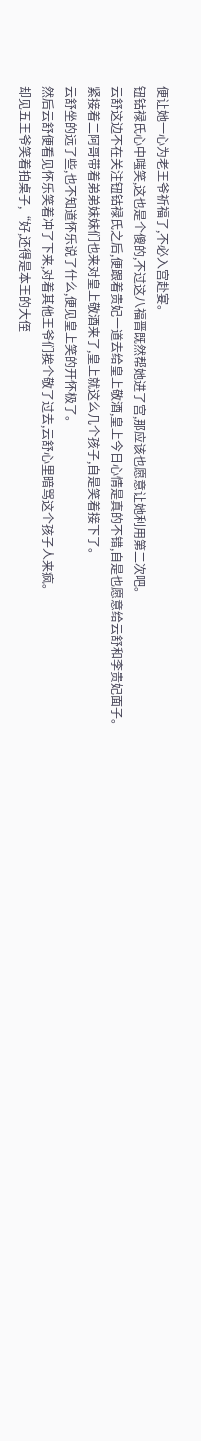便让她一心为老王爷祈福了,不必入宫赴宴。
钮钴禄氏心中嗤笑,这也是个傻的,不过这八福晋既然帮她进了宫,那应该也愿意让她利用第二次吧。
云舒这边不在关注钮钴禄氏之后,便跟着贵妃一道去给皇上敬酒,皇上今日心情是真的不错,自是也愿意给云舒和李贵妃面子。
紧接着二阿哥带着弟弟妹妹们也来对皇上敬酒来了,皇上就这么几个孩子,自是笑着接下了。
云舒坐的远了些,也不知道怀乐说了什么,便见皇上笑的开怀极了。
然后云舒便看见怀乐笑着冲了下来,对着其他王爷们挨个敬了过去,云舒心里暗骂这个孩子人来疯。
却见五王爷笑着拍桌子,“好,还得是本王的大侄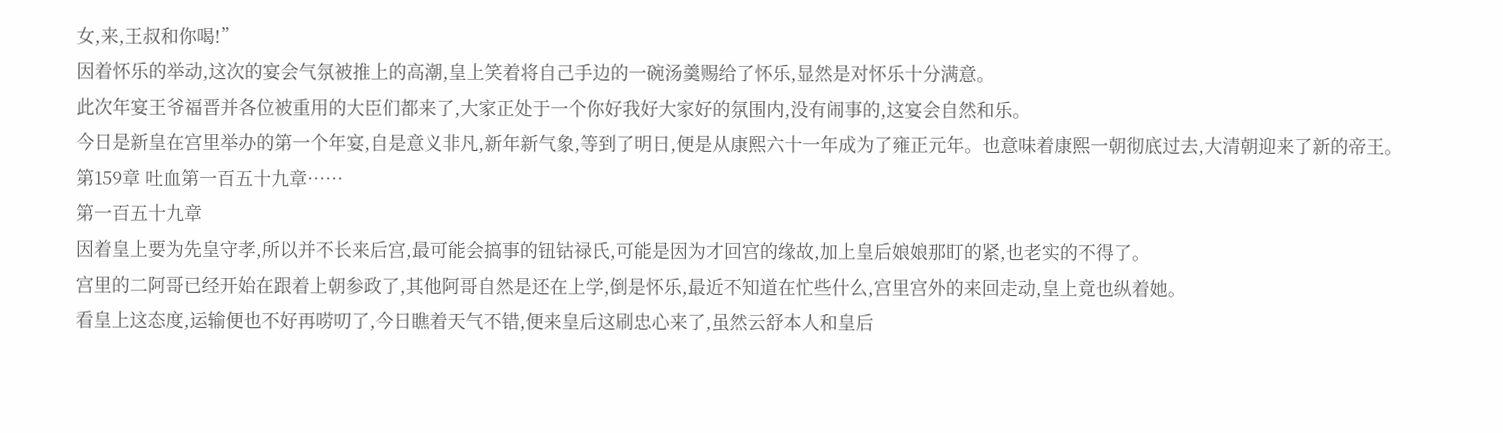女,来,王叔和你喝!”
因着怀乐的举动,这次的宴会气氛被推上的高潮,皇上笑着将自己手边的一碗汤羹赐给了怀乐,显然是对怀乐十分满意。
此次年宴王爷福晋并各位被重用的大臣们都来了,大家正处于一个你好我好大家好的氛围内,没有闹事的,这宴会自然和乐。
今日是新皇在宫里举办的第一个年宴,自是意义非凡,新年新气象,等到了明日,便是从康熙六十一年成为了雍正元年。也意味着康熙一朝彻底过去,大清朝迎来了新的帝王。
第159章 吐血第一百五十九章……
第一百五十九章
因着皇上要为先皇守孝,所以并不长来后宫,最可能会搞事的钮钴禄氏,可能是因为才回宫的缘故,加上皇后娘娘那盯的紧,也老实的不得了。
宫里的二阿哥已经开始在跟着上朝参政了,其他阿哥自然是还在上学,倒是怀乐,最近不知道在忙些什么,宫里宫外的来回走动,皇上竟也纵着她。
看皇上这态度,运输便也不好再唠叨了,今日瞧着天气不错,便来皇后这刷忠心来了,虽然云舒本人和皇后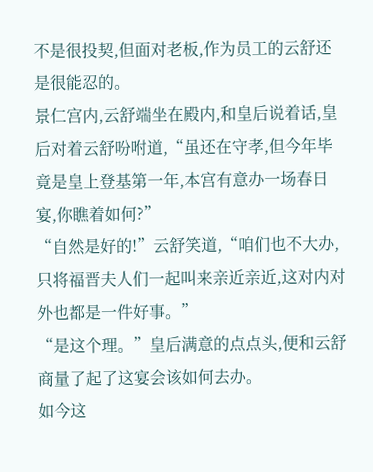不是很投契,但面对老板,作为员工的云舒还是很能忍的。
景仁宫内,云舒端坐在殿内,和皇后说着话,皇后对着云舒吩咐道,“虽还在守孝,但今年毕竟是皇上登基第一年,本宫有意办一场春日宴,你瞧着如何?”
“自然是好的!”云舒笑道,“咱们也不大办,只将福晋夫人们一起叫来亲近亲近,这对内对外也都是一件好事。”
“是这个理。”皇后满意的点点头,便和云舒商量了起了这宴会该如何去办。
如今这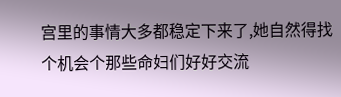宫里的事情大多都稳定下来了,她自然得找个机会个那些命妇们好好交流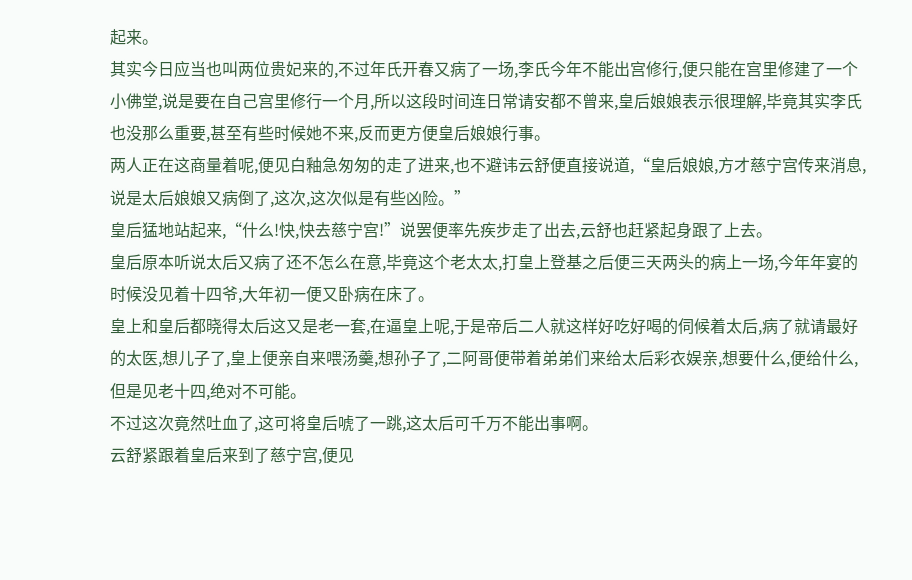起来。
其实今日应当也叫两位贵妃来的,不过年氏开春又病了一场,李氏今年不能出宫修行,便只能在宫里修建了一个小佛堂,说是要在自己宫里修行一个月,所以这段时间连日常请安都不曾来,皇后娘娘表示很理解,毕竟其实李氏也没那么重要,甚至有些时候她不来,反而更方便皇后娘娘行事。
两人正在这商量着呢,便见白釉急匆匆的走了进来,也不避讳云舒便直接说道,“皇后娘娘,方才慈宁宫传来消息,说是太后娘娘又病倒了,这次,这次似是有些凶险。”
皇后猛地站起来,“什么!快,快去慈宁宫!”说罢便率先疾步走了出去,云舒也赶紧起身跟了上去。
皇后原本听说太后又病了还不怎么在意,毕竟这个老太太,打皇上登基之后便三天两头的病上一场,今年年宴的时候没见着十四爷,大年初一便又卧病在床了。
皇上和皇后都晓得太后这又是老一套,在逼皇上呢,于是帝后二人就这样好吃好喝的伺候着太后,病了就请最好的太医,想儿子了,皇上便亲自来喂汤羹,想孙子了,二阿哥便带着弟弟们来给太后彩衣娱亲,想要什么,便给什么,但是见老十四,绝对不可能。
不过这次竟然吐血了,这可将皇后唬了一跳,这太后可千万不能出事啊。
云舒紧跟着皇后来到了慈宁宫,便见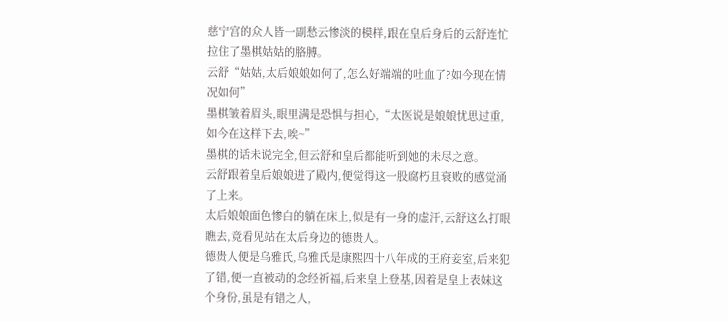慈宁宫的众人皆一副愁云惨淡的模样,跟在皇后身后的云舒连忙拉住了墨棋姑姑的胳膊。
云舒“姑姑,太后娘娘如何了,怎么好端端的吐血了?如今现在情况如何”
墨棋皱着眉头,眼里满是恐惧与担心,“太医说是娘娘忧思过重,如今在这样下去,唉~”
墨棋的话未说完全,但云舒和皇后都能听到她的未尽之意。
云舒跟着皇后娘娘进了殿内,便觉得这一股腐朽且衰败的感觉涌了上来。
太后娘娘面色惨白的躺在床上,似是有一身的虚汗,云舒这么打眼瞧去,竟看见站在太后身边的德贵人。
德贵人便是乌雅氏,乌雅氏是康熙四十八年成的王府妾室,后来犯了错,便一直被动的念经祈福,后来皇上登基,因着是皇上表妹这个身份,虽是有错之人,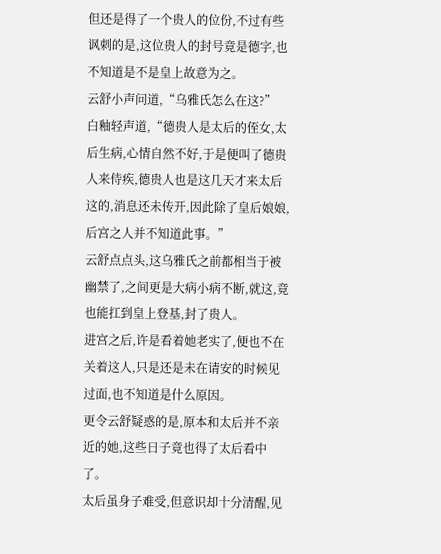但还是得了一个贵人的位份,不过有些讽刺的是,这位贵人的封号竟是德字,也不知道是不是皇上故意为之。
云舒小声问道,“乌雅氏怎么在这?”
白釉轻声道,“德贵人是太后的侄女,太后生病,心情自然不好,于是便叫了德贵人来侍疾,德贵人也是这几天才来太后这的,消息还未传开,因此除了皇后娘娘,后宫之人并不知道此事。”
云舒点点头,这乌雅氏之前都相当于被幽禁了,之间更是大病小病不断,就这,竟也能扛到皇上登基,封了贵人。
进宫之后,许是看着她老实了,便也不在关着这人,只是还是未在请安的时候见过面,也不知道是什么原因。
更令云舒疑惑的是,原本和太后并不亲近的她,这些日子竟也得了太后看中了。
太后虽身子难受,但意识却十分清醒,见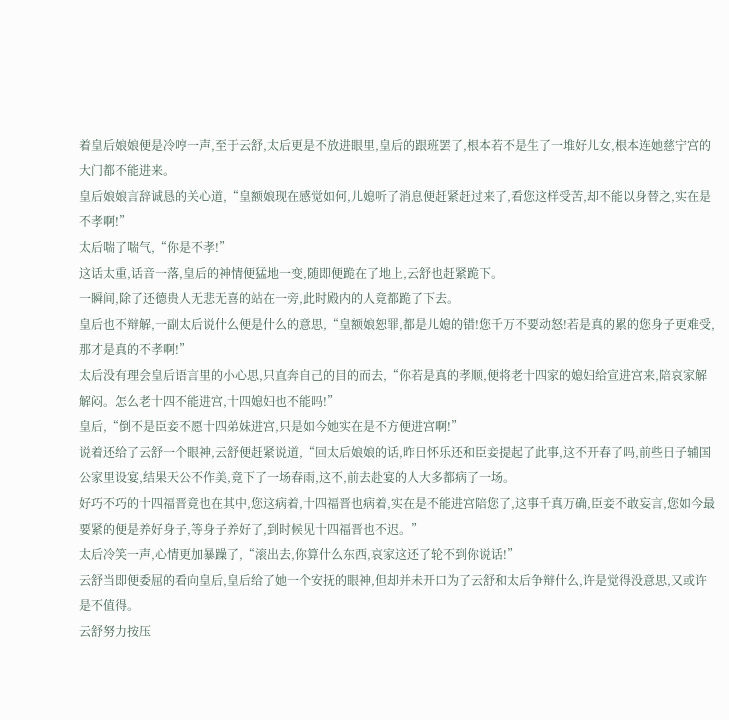着皇后娘娘便是冷哼一声,至于云舒,太后更是不放进眼里,皇后的跟班罢了,根本若不是生了一堆好儿女,根本连她慈宁宫的大门都不能进来。
皇后娘娘言辞诚恳的关心道,“皇额娘现在感觉如何,儿媳听了消息便赶紧赶过来了,看您这样受苦,却不能以身替之,实在是不孝啊!”
太后喘了喘气,“你是不孝!”
这话太重,话音一落,皇后的神情便猛地一变,随即便跪在了地上,云舒也赶紧跪下。
一瞬间,除了还德贵人无悲无喜的站在一旁,此时殿内的人竟都跪了下去。
皇后也不辩解,一副太后说什么便是什么的意思,“皇额娘恕罪,都是儿媳的错!您千万不要动怒!若是真的累的您身子更难受,那才是真的不孝啊!”
太后没有理会皇后语言里的小心思,只直奔自己的目的而去,“你若是真的孝顺,便将老十四家的媳妇给宣进宫来,陪哀家解解闷。怎么老十四不能进宫,十四媳妇也不能吗!”
皇后,“倒不是臣妾不愿十四弟妹进宫,只是如今她实在是不方便进宫啊!”
说着还给了云舒一个眼神,云舒便赶紧说道,“回太后娘娘的话,昨日怀乐还和臣妾提起了此事,这不开春了吗,前些日子辅国公家里设宴,结果天公不作美,竟下了一场春雨,这不,前去赴宴的人大多都病了一场。
好巧不巧的十四福晋竟也在其中,您这病着,十四福晋也病着,实在是不能进宫陪您了,这事千真万确,臣妾不敢妄言,您如今最要紧的便是养好身子,等身子养好了,到时候见十四福晋也不迟。”
太后冷笑一声,心情更加暴躁了,“滚出去,你算什么东西,哀家这还了轮不到你说话!”
云舒当即便委屈的看向皇后,皇后给了她一个安抚的眼神,但却并未开口为了云舒和太后争辩什么,许是觉得没意思,又或许是不值得。
云舒努力按压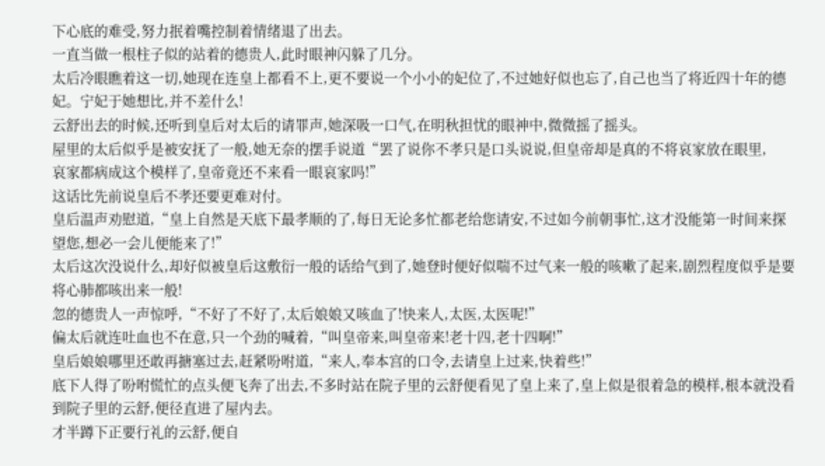下心底的难受,努力抿着嘴控制着情绪退了出去。
一直当做一根柱子似的站着的德贵人,此时眼神闪躲了几分。
太后冷眼瞧着这一切,她现在连皇上都看不上,更不要说一个小小的妃位了,不过她好似也忘了,自己也当了将近四十年的德妃。宁妃于她想比,并不差什么!
云舒出去的时候,还听到皇后对太后的请罪声,她深吸一口气,在明秋担忧的眼神中,微微摇了摇头。
屋里的太后似乎是被安抚了一般,她无奈的摆手说道“罢了说你不孝只是口头说说,但皇帝却是真的不将哀家放在眼里,
哀家都病成这个模样了,皇帝竟还不来看一眼哀家吗!”
这话比先前说皇后不孝还要更难对付。
皇后温声劝慰道,“皇上自然是天底下最孝顺的了,每日无论多忙都老给您请安,不过如今前朝事忙,这才没能第一时间来探望您,想必一会儿便能来了!”
太后这次没说什么,却好似被皇后这敷衍一般的话给气到了,她登时便好似喘不过气来一般的咳嗽了起来,剧烈程度似乎是要将心肺都咳出来一般!
忽的德贵人一声惊呼,“不好了不好了,太后娘娘又咳血了!快来人,太医,太医呢!”
偏太后就连吐血也不在意,只一个劲的喊着,“叫皇帝来,叫皇帝来!老十四,老十四啊!”
皇后娘娘哪里还敢再搪塞过去,赶紧吩咐道,“来人,奉本宫的口令,去请皇上过来,快着些!”
底下人得了吩咐慌忙的点头便飞奔了出去,不多时站在院子里的云舒便看见了皇上来了,皇上似是很着急的模样,根本就没看到院子里的云舒,便径直进了屋内去。
才半蹲下正要行礼的云舒,便自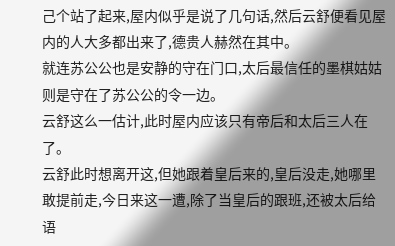己个站了起来,屋内似乎是说了几句话,然后云舒便看见屋内的人大多都出来了,德贵人赫然在其中。
就连苏公公也是安静的守在门口,太后最信任的墨棋姑姑则是守在了苏公公的令一边。
云舒这么一估计,此时屋内应该只有帝后和太后三人在了。
云舒此时想离开这,但她跟着皇后来的,皇后没走,她哪里敢提前走,今日来这一遭,除了当皇后的跟班,还被太后给语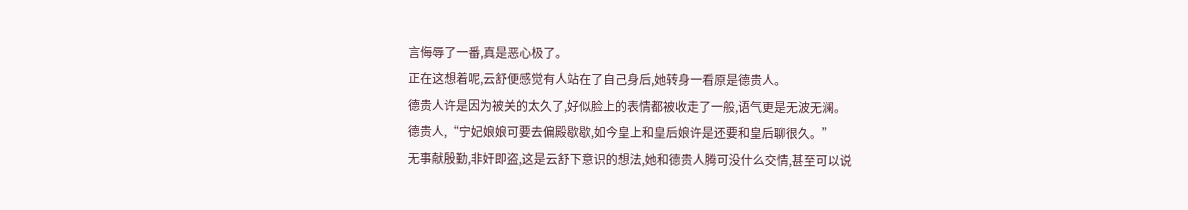言侮辱了一番,真是恶心极了。
正在这想着呢,云舒便感觉有人站在了自己身后,她转身一看原是德贵人。
德贵人许是因为被关的太久了,好似脸上的表情都被收走了一般,语气更是无波无澜。
德贵人,“宁妃娘娘可要去偏殿歇歇,如今皇上和皇后娘许是还要和皇后聊很久。”
无事献殷勤,非奸即盗,这是云舒下意识的想法,她和德贵人腾可没什么交情,甚至可以说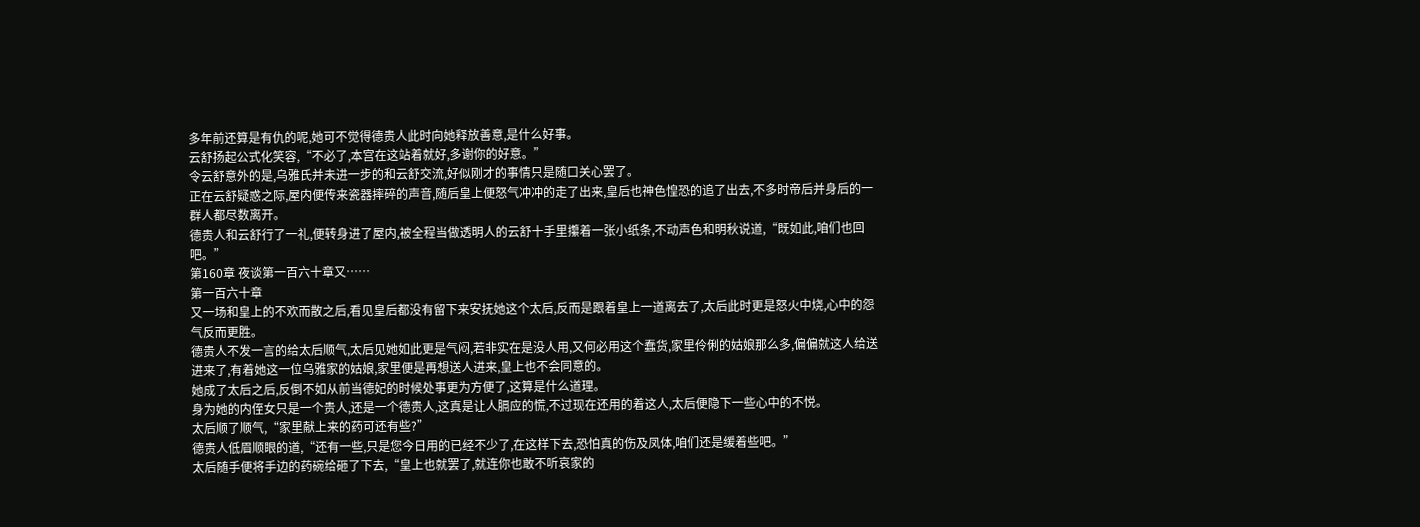多年前还算是有仇的呢,她可不觉得德贵人此时向她释放善意,是什么好事。
云舒扬起公式化笑容,“不必了,本宫在这站着就好,多谢你的好意。”
令云舒意外的是,乌雅氏并未进一步的和云舒交流,好似刚才的事情只是随口关心罢了。
正在云舒疑惑之际,屋内便传来瓷器摔碎的声音,随后皇上便怒气冲冲的走了出来,皇后也神色惶恐的追了出去,不多时帝后并身后的一群人都尽数离开。
德贵人和云舒行了一礼,便转身进了屋内,被全程当做透明人的云舒十手里攥着一张小纸条,不动声色和明秋说道,“既如此,咱们也回吧。”
第160章 夜谈第一百六十章又……
第一百六十章
又一场和皇上的不欢而散之后,看见皇后都没有留下来安抚她这个太后,反而是跟着皇上一道离去了,太后此时更是怒火中烧,心中的怨气反而更胜。
德贵人不发一言的给太后顺气,太后见她如此更是气闷,若非实在是没人用,又何必用这个蠢货,家里伶俐的姑娘那么多,偏偏就这人给送进来了,有着她这一位乌雅家的姑娘,家里便是再想送人进来,皇上也不会同意的。
她成了太后之后,反倒不如从前当德妃的时候处事更为方便了,这算是什么道理。
身为她的内侄女只是一个贵人,还是一个德贵人,这真是让人膈应的慌,不过现在还用的着这人,太后便隐下一些心中的不悦。
太后顺了顺气,“家里献上来的药可还有些?”
德贵人低眉顺眼的道,“还有一些,只是您今日用的已经不少了,在这样下去,恐怕真的伤及凤体,咱们还是缓着些吧。”
太后随手便将手边的药碗给砸了下去,“皇上也就罢了,就连你也敢不听哀家的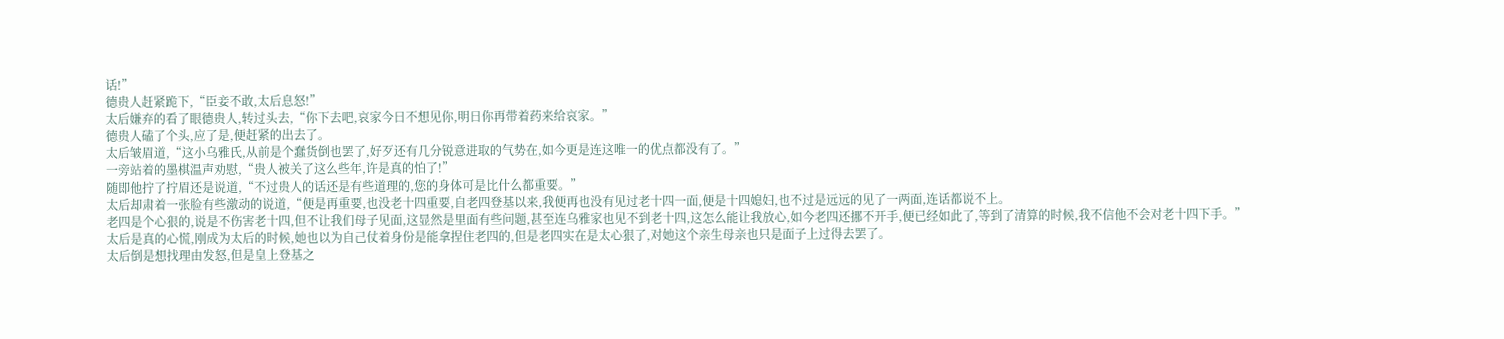话!”
德贵人赶紧跪下,“臣妾不敢,太后息怒!”
太后嫌弃的看了眼德贵人,转过头去,“你下去吧,哀家今日不想见你,明日你再带着药来给哀家。”
德贵人磕了个头,应了是,便赶紧的出去了。
太后皱眉道,“这小乌雅氏,从前是个蠢货倒也罢了,好歹还有几分锐意进取的气势在,如今更是连这唯一的优点都没有了。”
一旁站着的墨棋温声劝慰,“贵人被关了这么些年,许是真的怕了!”
随即他拧了拧眉还是说道,“不过贵人的话还是有些道理的,您的身体可是比什么都重要。”
太后却肃着一张脸有些激动的说道,“便是再重要,也没老十四重要,自老四登基以来,我便再也没有见过老十四一面,便是十四媳妇,也不过是远远的见了一两面,连话都说不上。
老四是个心狠的,说是不伤害老十四,但不让我们母子见面,这显然是里面有些问题,甚至连乌雅家也见不到老十四,这怎么能让我放心,如今老四还挪不开手,便已经如此了,等到了清算的时候,我不信他不会对老十四下手。”
太后是真的心慌,刚成为太后的时候,她也以为自己仗着身份是能拿捏住老四的,但是老四实在是太心狠了,对她这个亲生母亲也只是面子上过得去罢了。
太后倒是想找理由发怒,但是皇上登基之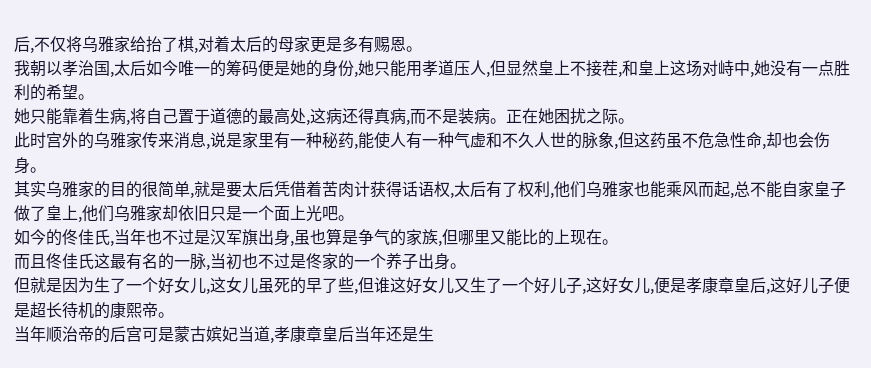后,不仅将乌雅家给抬了棋,对着太后的母家更是多有赐恩。
我朝以孝治国,太后如今唯一的筹码便是她的身份,她只能用孝道压人,但显然皇上不接茬,和皇上这场对峙中,她没有一点胜利的希望。
她只能靠着生病,将自己置于道德的最高处,这病还得真病,而不是装病。正在她困扰之际。
此时宫外的乌雅家传来消息,说是家里有一种秘药,能使人有一种气虚和不久人世的脉象,但这药虽不危急性命,却也会伤身。
其实乌雅家的目的很简单,就是要太后凭借着苦肉计获得话语权,太后有了权利,他们乌雅家也能乘风而起,总不能自家皇子做了皇上,他们乌雅家却依旧只是一个面上光吧。
如今的佟佳氏,当年也不过是汉军旗出身,虽也算是争气的家族,但哪里又能比的上现在。
而且佟佳氏这最有名的一脉,当初也不过是佟家的一个养子出身。
但就是因为生了一个好女儿,这女儿虽死的早了些,但谁这好女儿又生了一个好儿子,这好女儿,便是孝康章皇后,这好儿子便是超长待机的康熙帝。
当年顺治帝的后宫可是蒙古嫔妃当道,孝康章皇后当年还是生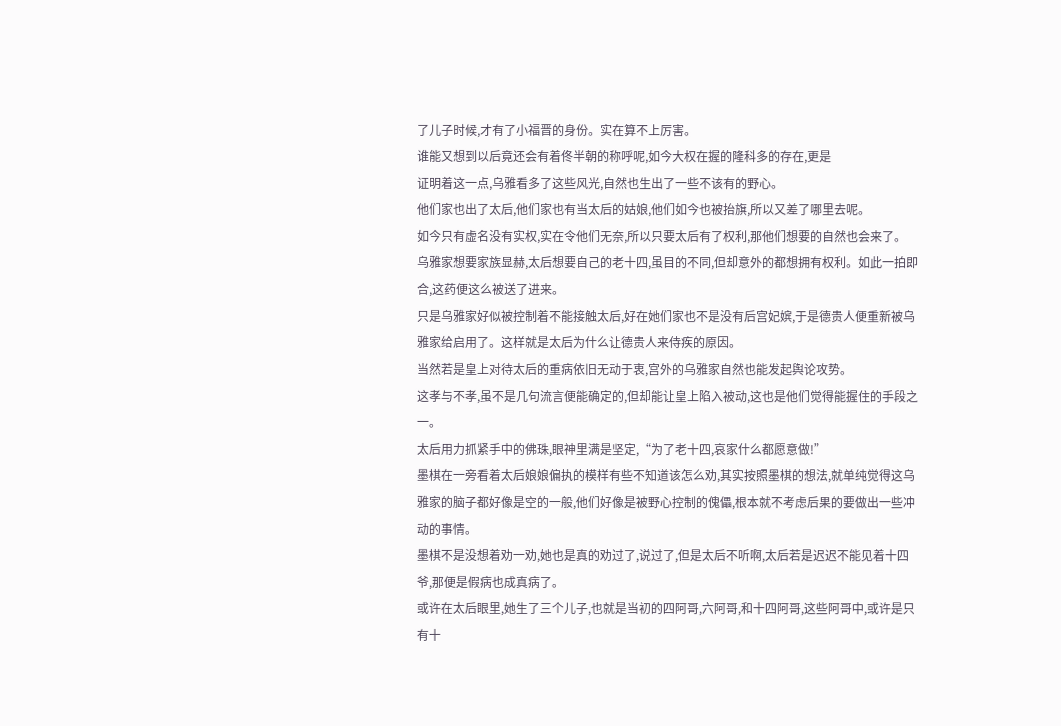了儿子时候,才有了小福晋的身份。实在算不上厉害。
谁能又想到以后竟还会有着佟半朝的称呼呢,如今大权在握的隆科多的存在,更是
证明着这一点,乌雅看多了这些风光,自然也生出了一些不该有的野心。
他们家也出了太后,他们家也有当太后的姑娘,他们如今也被抬旗,所以又差了哪里去呢。
如今只有虚名没有实权,实在令他们无奈,所以只要太后有了权利,那他们想要的自然也会来了。
乌雅家想要家族显赫,太后想要自己的老十四,虽目的不同,但却意外的都想拥有权利。如此一拍即合,这药便这么被送了进来。
只是乌雅家好似被控制着不能接触太后,好在她们家也不是没有后宫妃嫔,于是德贵人便重新被乌雅家给启用了。这样就是太后为什么让德贵人来侍疾的原因。
当然若是皇上对待太后的重病依旧无动于衷,宫外的乌雅家自然也能发起舆论攻势。
这孝与不孝,虽不是几句流言便能确定的,但却能让皇上陷入被动,这也是他们觉得能握住的手段之一。
太后用力抓紧手中的佛珠,眼神里满是坚定,“为了老十四,哀家什么都愿意做!”
墨棋在一旁看着太后娘娘偏执的模样有些不知道该怎么劝,其实按照墨棋的想法,就单纯觉得这乌雅家的脑子都好像是空的一般,他们好像是被野心控制的傀儡,根本就不考虑后果的要做出一些冲动的事情。
墨棋不是没想着劝一劝,她也是真的劝过了,说过了,但是太后不听啊,太后若是迟迟不能见着十四爷,那便是假病也成真病了。
或许在太后眼里,她生了三个儿子,也就是当初的四阿哥,六阿哥,和十四阿哥,这些阿哥中,或许是只有十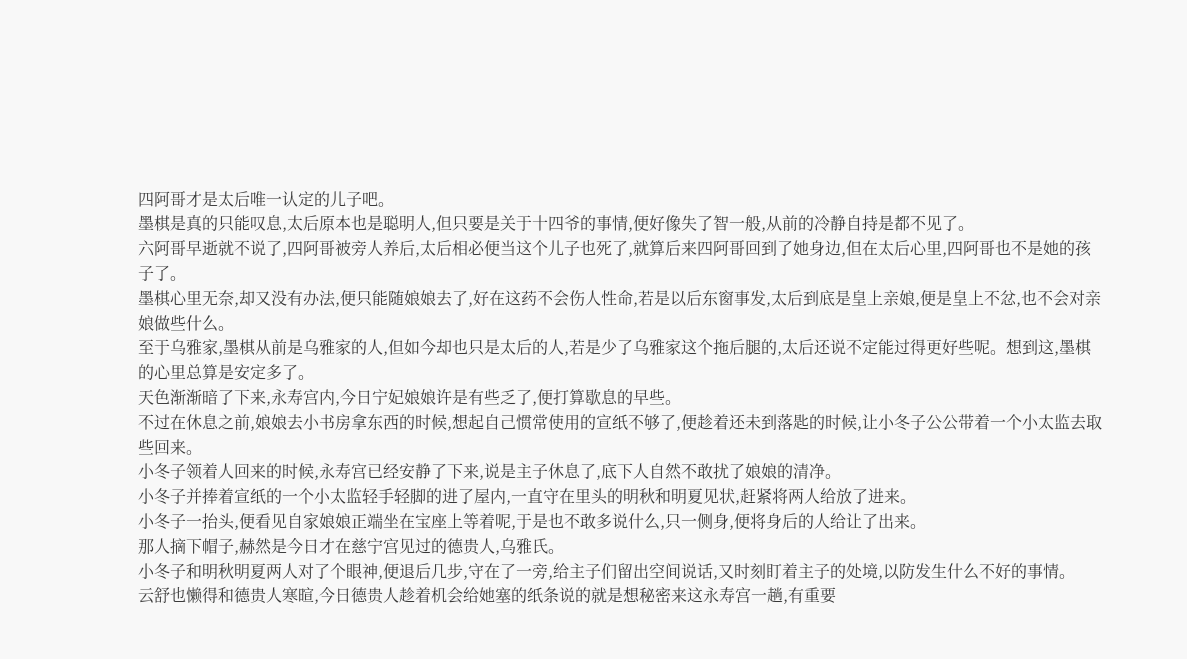四阿哥才是太后唯一认定的儿子吧。
墨棋是真的只能叹息,太后原本也是聪明人,但只要是关于十四爷的事情,便好像失了智一般,从前的冷静自持是都不见了。
六阿哥早逝就不说了,四阿哥被旁人养后,太后相必便当这个儿子也死了,就算后来四阿哥回到了她身边,但在太后心里,四阿哥也不是她的孩子了。
墨棋心里无奈,却又没有办法,便只能随娘娘去了,好在这药不会伤人性命,若是以后东窗事发,太后到底是皇上亲娘,便是皇上不忿,也不会对亲娘做些什么。
至于乌雅家,墨棋从前是乌雅家的人,但如今却也只是太后的人,若是少了乌雅家这个拖后腿的,太后还说不定能过得更好些呢。想到这,墨棋的心里总算是安定多了。
天色渐渐暗了下来,永寿宫内,今日宁妃娘娘许是有些乏了,便打算歇息的早些。
不过在休息之前,娘娘去小书房拿东西的时候,想起自己惯常使用的宣纸不够了,便趁着还未到落匙的时候,让小冬子公公带着一个小太监去取些回来。
小冬子领着人回来的时候,永寿宫已经安静了下来,说是主子休息了,底下人自然不敢扰了娘娘的清净。
小冬子并捧着宣纸的一个小太监轻手轻脚的进了屋内,一直守在里头的明秋和明夏见状,赶紧将两人给放了进来。
小冬子一抬头,便看见自家娘娘正端坐在宝座上等着呢,于是也不敢多说什么,只一侧身,便将身后的人给让了出来。
那人摘下帽子,赫然是今日才在慈宁宫见过的德贵人,乌雅氏。
小冬子和明秋明夏两人对了个眼神,便退后几步,守在了一旁,给主子们留出空间说话,又时刻盯着主子的处境,以防发生什么不好的事情。
云舒也懒得和德贵人寒暄,今日德贵人趁着机会给她塞的纸条说的就是想秘密来这永寿宫一趟,有重要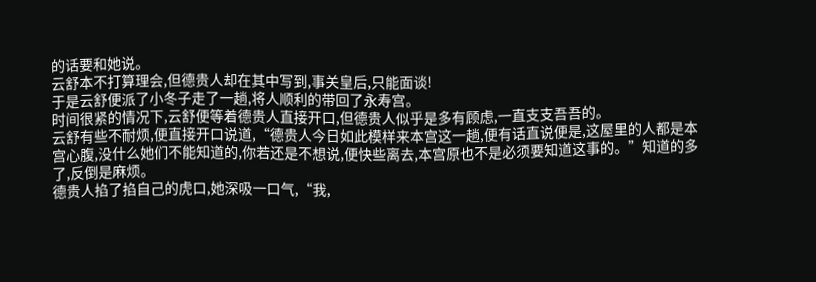的话要和她说。
云舒本不打算理会,但德贵人却在其中写到,事关皇后,只能面谈!
于是云舒便派了小冬子走了一趟,将人顺利的带回了永寿宫。
时间很紧的情况下,云舒便等着德贵人直接开口,但德贵人似乎是多有顾虑,一直支支吾吾的。
云舒有些不耐烦,便直接开口说道,“德贵人今日如此模样来本宫这一趟,便有话直说便是,这屋里的人都是本宫心腹,没什么她们不能知道的,你若还是不想说,便快些离去,本宫原也不是必须要知道这事的。”知道的多了,反倒是麻烦。
德贵人掐了掐自己的虎口,她深吸一口气,“我,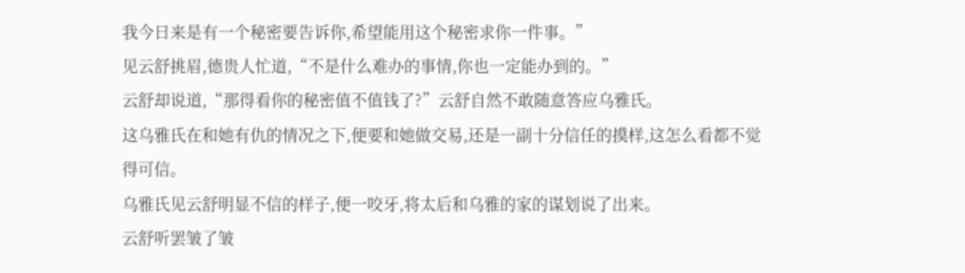我今日来是有一个秘密要告诉你,希望能用这个秘密求你一件事。”
见云舒挑眉,德贵人忙道,“不是什么难办的事情,你也一定能办到的。”
云舒却说道,“那得看你的秘密值不值钱了?”云舒自然不敢随意答应乌雅氏。
这乌雅氏在和她有仇的情况之下,便要和她做交易,还是一副十分信任的摸样,这怎么看都不觉得可信。
乌雅氏见云舒明显不信的样子,便一咬牙,将太后和乌雅的家的谋划说了出来。
云舒听罢皱了皱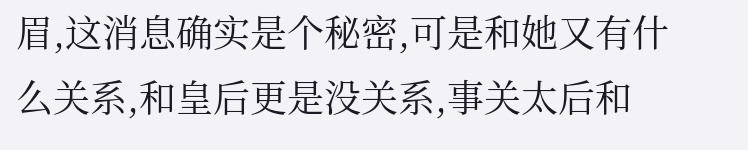眉,这消息确实是个秘密,可是和她又有什么关系,和皇后更是没关系,事关太后和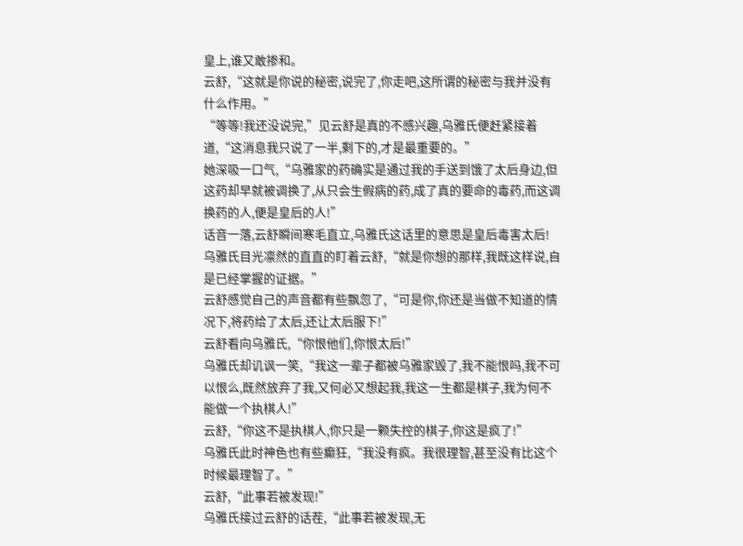皇上,谁又敢掺和。
云舒,“这就是你说的秘密,说完了,你走吧,这所谓的秘密与我并没有什么作用。”
“等等!我还没说完,”见云舒是真的不感兴趣,乌雅氏便赶紧接着道,“这消息我只说了一半,剩下的,才是最重要的。”
她深吸一口气,“乌雅家的药确实是通过我的手送到饿了太后身边,但这药却早就被调换了,从只会生假病的药,成了真的要命的毒药,而这调换药的人,便是皇后的人!”
话音一落,云舒瞬间寒毛直立,乌雅氏这话里的意思是皇后毒害太后!
乌雅氏目光凛然的直直的盯着云舒,“就是你想的那样,我既这样说,自是已经掌握的证据。”
云舒感觉自己的声音都有些飘忽了,“可是你,你还是当做不知道的情况下,将药给了太后,还让太后服下!”
云舒看向乌雅氏,“你恨他们,你恨太后!”
乌雅氏却讥讽一笑,“我这一辈子都被乌雅家毁了,我不能恨吗,我不可以恨么,既然放弃了我,又何必又想起我,我这一生都是棋子,我为何不能做一个执棋人!”
云舒,“你这不是执棋人,你只是一颗失控的棋子,你这是疯了!”
乌雅氏此时神色也有些癫狂,“我没有疯。我很理智,甚至没有比这个时候最理智了。”
云舒,“此事若被发现!”
乌雅氏接过云舒的话茬,“此事若被发现,无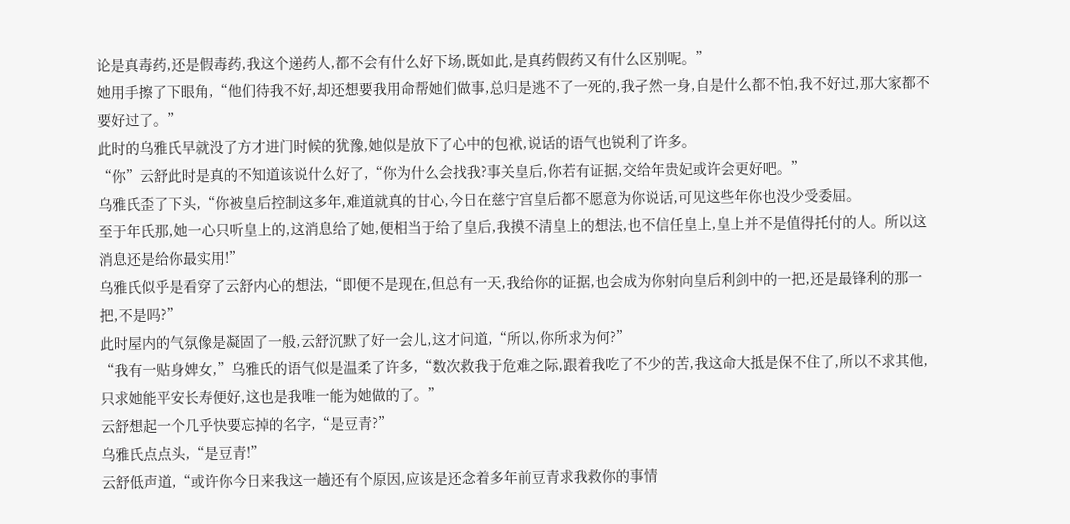论是真毒药,还是假毒药,我这个递药人,都不会有什么好下场,既如此,是真药假药又有什么区别呢。”
她用手擦了下眼角,“他们待我不好,却还想要我用命帮她们做事,总归是逃不了一死的,我孑然一身,自是什么都不怕,我不好过,那大家都不要好过了。”
此时的乌雅氏早就没了方才进门时候的犹豫,她似是放下了心中的包袱,说话的语气也锐利了许多。
“你”云舒此时是真的不知道该说什么好了,“你为什么会找我?事关皇后,你若有证据,交给年贵妃或许会更好吧。”
乌雅氏歪了下头,“你被皇后控制这多年,难道就真的甘心,今日在慈宁宫皇后都不愿意为你说话,可见这些年你也没少受委屈。
至于年氏那,她一心只听皇上的,这消息给了她,便相当于给了皇后,我摸不清皇上的想法,也不信任皇上,皇上并不是值得托付的人。所以这消息还是给你最实用!”
乌雅氏似乎是看穿了云舒内心的想法,“即便不是现在,但总有一天,我给你的证据,也会成为你射向皇后利剑中的一把,还是最锋利的那一把,不是吗?”
此时屋内的气氛像是凝固了一般,云舒沉默了好一会儿,这才问道,“所以,你所求为何?”
“我有一贴身婢女,”乌雅氏的语气似是温柔了许多,“数次救我于危难之际,跟着我吃了不少的苦,我这命大抵是保不住了,所以不求其他,只求她能平安长寿便好,这也是我唯一能为她做的了。”
云舒想起一个几乎快要忘掉的名字,“是豆青?”
乌雅氏点点头,“是豆青!”
云舒低声道,“或许你今日来我这一趟还有个原因,应该是还念着多年前豆青求我救你的事情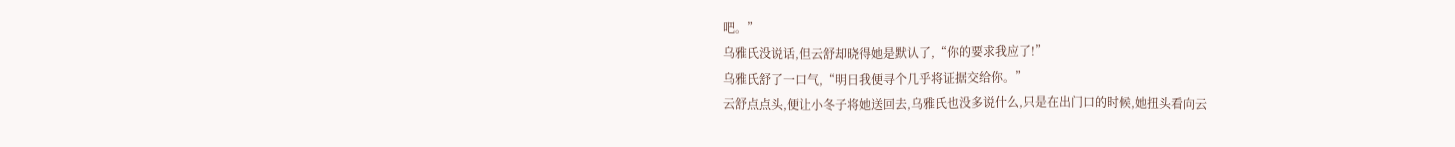吧。”
乌雅氏没说话,但云舒却晓得她是默认了,“你的要求我应了!”
乌雅氏舒了一口气,“明日我便寻个几乎将证据交给你。”
云舒点点头,便让小冬子将她送回去,乌雅氏也没多说什么,只是在出门口的时候,她扭头看向云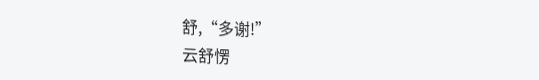舒,“多谢!”
云舒愣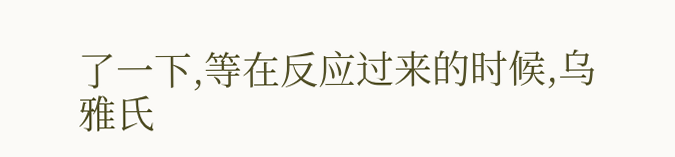了一下,等在反应过来的时候,乌雅氏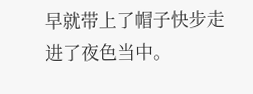早就带上了帽子快步走进了夜色当中。